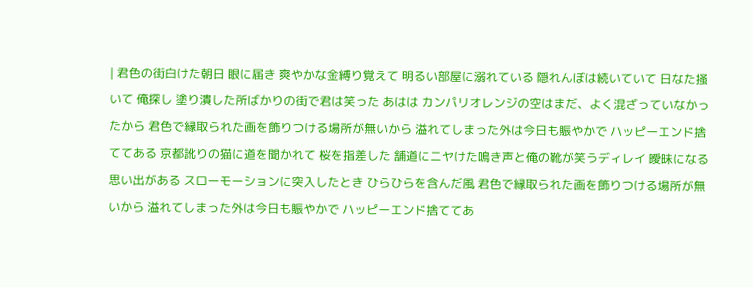| 君色の街白けた朝日 眼に届き 爽やかな金縛り覚えて 明るい部屋に溺れている 隠れんぼは続いていて 日なた掻いて 俺探し 塗り潰した所ばかりの街で君は笑った あはは カンパリオレンジの空はまだ、よく混ざっていなかったから 君色で縁取られた画を飾りつける場所が無いから 溢れてしまった外は今日も賑やかで ハッピーエンド捨ててある 京都訛りの猫に道を聞かれて 桜を指差した 舗道にニヤけた鳴き声と俺の靴が笑うディレイ 曖昧になる思い出がある スローモーションに突入したとき ひらひらを含んだ風 君色で縁取られた画を飾りつける場所が無いから 溢れてしまった外は今日も賑やかで ハッピーエンド捨ててあ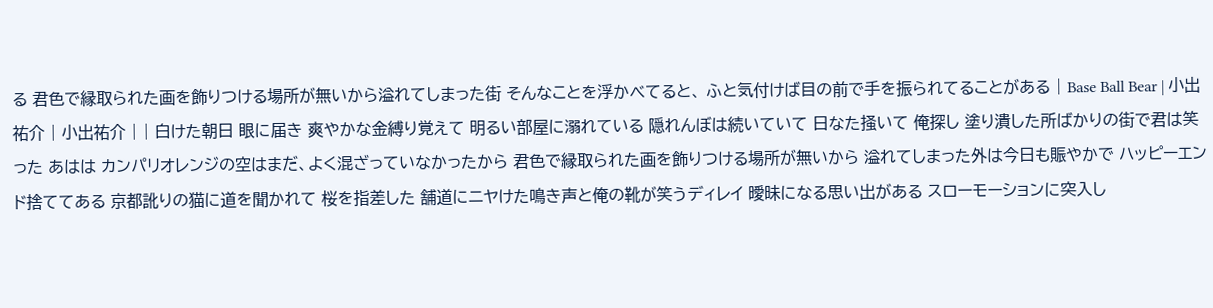る 君色で縁取られた画を飾りつける場所が無いから溢れてしまった街 そんなことを浮かべてると、 ふと気付けば目の前で手を振られてることがある | Base Ball Bear | 小出祐介 | 小出祐介 | | 白けた朝日 眼に届き 爽やかな金縛り覚えて 明るい部屋に溺れている 隠れんぼは続いていて 日なた掻いて 俺探し 塗り潰した所ばかりの街で君は笑った あはは カンパリオレンジの空はまだ、よく混ざっていなかったから 君色で縁取られた画を飾りつける場所が無いから 溢れてしまった外は今日も賑やかで ハッピーエンド捨ててある 京都訛りの猫に道を聞かれて 桜を指差した 舗道にニヤけた鳴き声と俺の靴が笑うディレイ 曖昧になる思い出がある スローモーションに突入し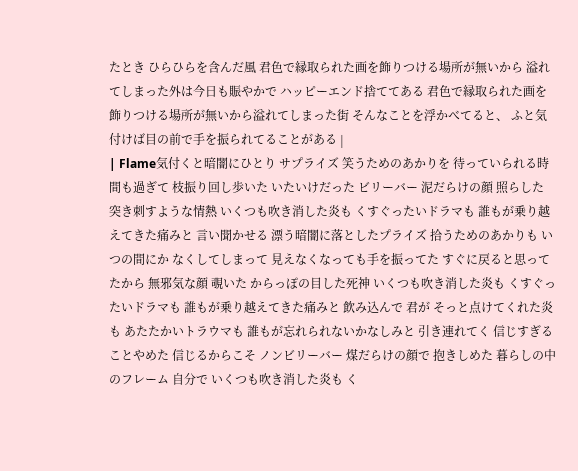たとき ひらひらを含んだ風 君色で縁取られた画を飾りつける場所が無いから 溢れてしまった外は今日も賑やかで ハッピーエンド捨ててある 君色で縁取られた画を飾りつける場所が無いから溢れてしまった街 そんなことを浮かべてると、 ふと気付けば目の前で手を振られてることがある |
| Flame気付くと暗闇にひとり サプライズ 笑うためのあかりを 待っていられる時間も過ぎて 枝振り回し歩いた いたいけだった ビリーバー 泥だらけの顔 照らした 突き刺すような情熱 いくつも吹き消した炎も くすぐったいドラマも 誰もが乗り越えてきた痛みと 言い聞かせる 漂う暗闇に落としたプライズ 拾うためのあかりも いつの間にか なくしてしまって 見えなくなっても手を振ってた すぐに戻ると思ってたから 無邪気な顔 覗いた からっぽの目した死神 いくつも吹き消した炎も くすぐったいドラマも 誰もが乗り越えてきた痛みと 飲み込んで 君が そっと点けてくれた炎も あたたかいトラウマも 誰もが忘れられないかなしみと 引き連れてく 信じすぎることやめた 信じるからこそ ノンビリーバー 煤だらけの顔で 抱きしめた 暮らしの中のフレーム 自分で いくつも吹き消した炎も く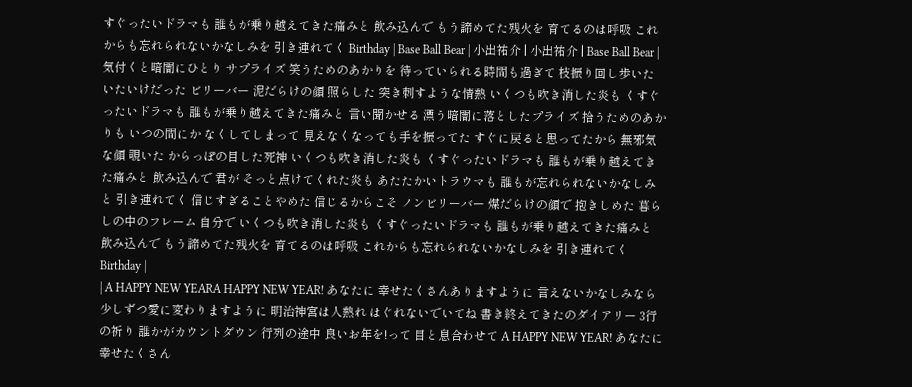すぐったいドラマも 誰もが乗り越えてきた痛みと 飲み込んで もう諦めてた残火を 育てるのは呼吸 これからも忘れられないかなしみを 引き連れてく Birthday | Base Ball Bear | 小出祐介 | 小出祐介 | Base Ball Bear | 気付くと暗闇にひとり サプライズ 笑うためのあかりを 待っていられる時間も過ぎて 枝振り回し歩いた いたいけだった ビリーバー 泥だらけの顔 照らした 突き刺すような情熱 いくつも吹き消した炎も くすぐったいドラマも 誰もが乗り越えてきた痛みと 言い聞かせる 漂う暗闇に落としたプライズ 拾うためのあかりも いつの間にか なくしてしまって 見えなくなっても手を振ってた すぐに戻ると思ってたから 無邪気な顔 覗いた からっぽの目した死神 いくつも吹き消した炎も くすぐったいドラマも 誰もが乗り越えてきた痛みと 飲み込んで 君が そっと点けてくれた炎も あたたかいトラウマも 誰もが忘れられないかなしみと 引き連れてく 信じすぎることやめた 信じるからこそ ノンビリーバー 煤だらけの顔で 抱きしめた 暮らしの中のフレーム 自分で いくつも吹き消した炎も くすぐったいドラマも 誰もが乗り越えてきた痛みと 飲み込んで もう諦めてた残火を 育てるのは呼吸 これからも忘れられないかなしみを 引き連れてく Birthday |
| A HAPPY NEW YEARA HAPPY NEW YEAR! あなたに 幸せたくさんありますように 言えないかなしみなら 少しずつ愛に変わりますように 明治神宮は人熱れ はぐれないでいてね 書き終えてきたのダイアリー 3行の祈り 誰かがカウントダウン 行列の途中 良いお年を!って 目と息合わせて A HAPPY NEW YEAR! あなたに 幸せたくさん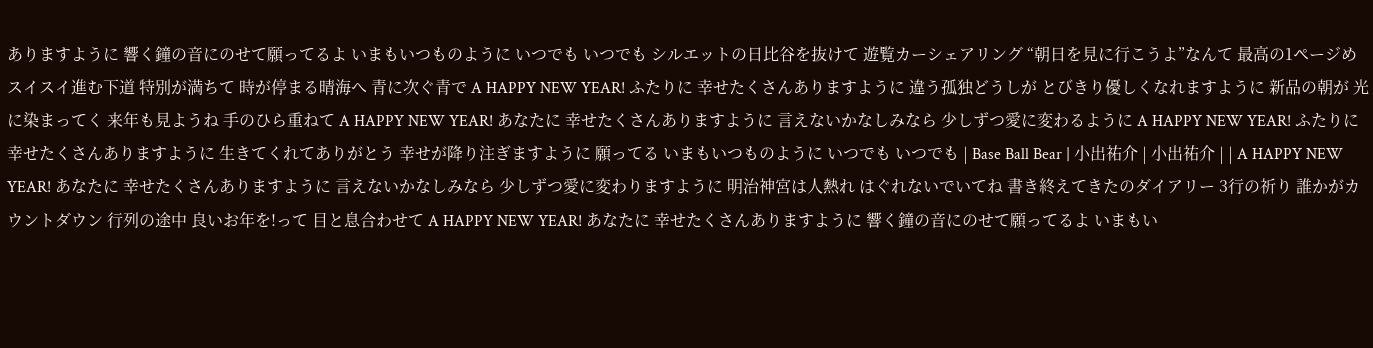ありますように 響く鐘の音にのせて願ってるよ いまもいつものように いつでも いつでも シルエットの日比谷を抜けて 遊覧カーシェアリング “朝日を見に行こうよ”なんて 最高の1ページめ スイスイ進む下道 特別が満ちて 時が停まる晴海へ 青に次ぐ青で A HAPPY NEW YEAR! ふたりに 幸せたくさんありますように 違う孤独どうしが とびきり優しくなれますように 新品の朝が 光に染まってく 来年も見ようね 手のひら重ねて A HAPPY NEW YEAR! あなたに 幸せたくさんありますように 言えないかなしみなら 少しずつ愛に変わるように A HAPPY NEW YEAR! ふたりに 幸せたくさんありますように 生きてくれてありがとう 幸せが降り注ぎますように 願ってる いまもいつものように いつでも いつでも | Base Ball Bear | 小出祐介 | 小出祐介 | | A HAPPY NEW YEAR! あなたに 幸せたくさんありますように 言えないかなしみなら 少しずつ愛に変わりますように 明治神宮は人熱れ はぐれないでいてね 書き終えてきたのダイアリー 3行の祈り 誰かがカウントダウン 行列の途中 良いお年を!って 目と息合わせて A HAPPY NEW YEAR! あなたに 幸せたくさんありますように 響く鐘の音にのせて願ってるよ いまもい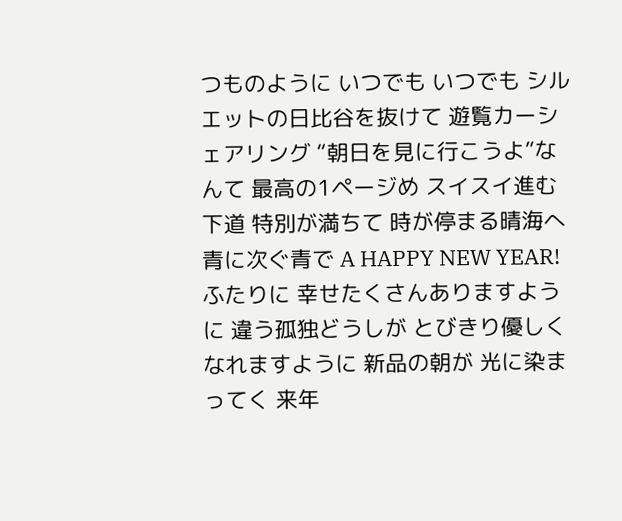つものように いつでも いつでも シルエットの日比谷を抜けて 遊覧カーシェアリング “朝日を見に行こうよ”なんて 最高の1ページめ スイスイ進む下道 特別が満ちて 時が停まる晴海へ 青に次ぐ青で A HAPPY NEW YEAR! ふたりに 幸せたくさんありますように 違う孤独どうしが とびきり優しくなれますように 新品の朝が 光に染まってく 来年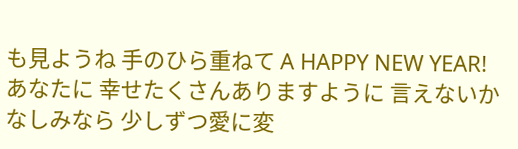も見ようね 手のひら重ねて A HAPPY NEW YEAR! あなたに 幸せたくさんありますように 言えないかなしみなら 少しずつ愛に変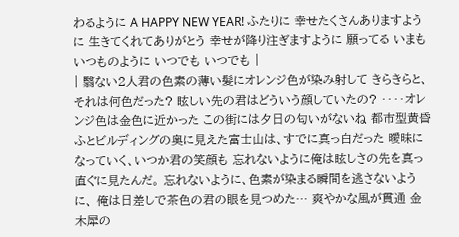わるように A HAPPY NEW YEAR! ふたりに 幸せたくさんありますように 生きてくれてありがとう 幸せが降り注ぎますように 願ってる いまもいつものように いつでも いつでも |
| 翳ない2人君の色素の薄い髪にオレンジ色が染み射して きらきらと、それは何色だった? 眩しい先の君はどういう顔していたの? ‥‥オレンジ色は金色に近かった この街には夕日の匂いがないね 都市型黄昏 ふとビルディングの奥に見えた富士山は、すでに真っ白だった 曖昧になっていく、いつか君の笑顔も 忘れないように俺は眩しさの先を真っ直ぐに見たんだ。 忘れないように、色素が染まる瞬間を逃さないように、 俺は日差しで茶色の君の眼を見つめた… 爽やかな風が貫通 金木犀の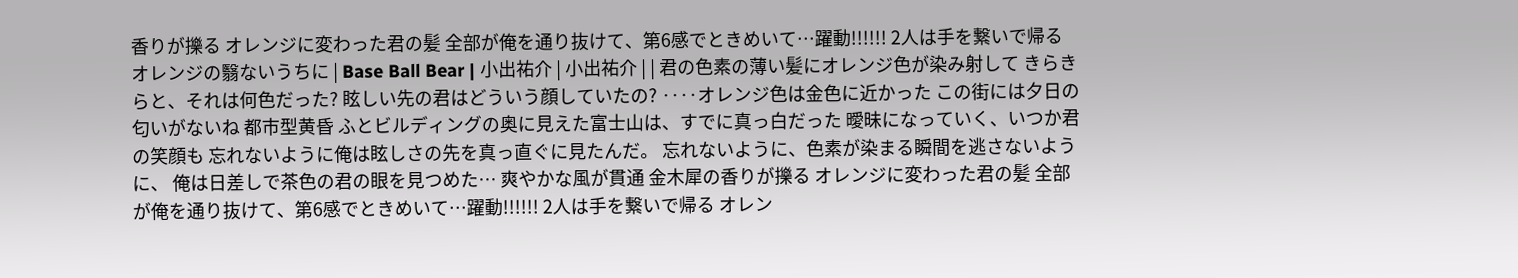香りが擽る オレンジに変わった君の髪 全部が俺を通り抜けて、第6感でときめいて…躍動!!!!!! 2人は手を繋いで帰る オレンジの翳ないうちに | Base Ball Bear | 小出祐介 | 小出祐介 | | 君の色素の薄い髪にオレンジ色が染み射して きらきらと、それは何色だった? 眩しい先の君はどういう顔していたの? ‥‥オレンジ色は金色に近かった この街には夕日の匂いがないね 都市型黄昏 ふとビルディングの奥に見えた富士山は、すでに真っ白だった 曖昧になっていく、いつか君の笑顔も 忘れないように俺は眩しさの先を真っ直ぐに見たんだ。 忘れないように、色素が染まる瞬間を逃さないように、 俺は日差しで茶色の君の眼を見つめた… 爽やかな風が貫通 金木犀の香りが擽る オレンジに変わった君の髪 全部が俺を通り抜けて、第6感でときめいて…躍動!!!!!! 2人は手を繋いで帰る オレン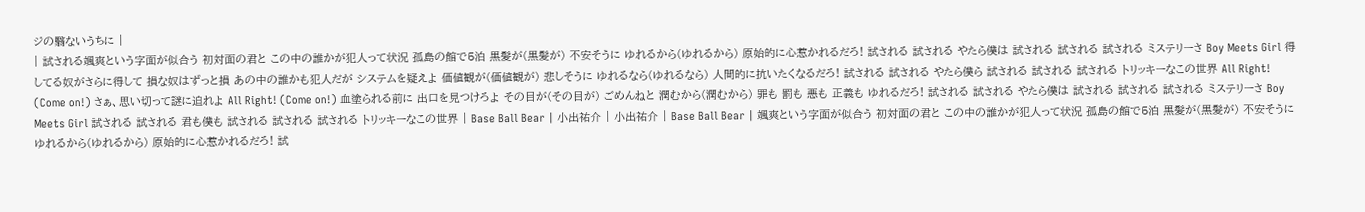ジの翳ないうちに |
| 試される颯爽という字面が似合う 初対面の君と この中の誰かが犯人って状況 孤島の館で5泊 黒髪が(黒髪が) 不安そうに ゆれるから(ゆれるから) 原始的に心惹かれるだろ! 試される 試される やたら僕は 試される 試される 試される ミステリーさ Boy Meets Girl 得してる奴がさらに得して 損な奴はずっと損 あの中の誰かも犯人だが システムを疑えよ 価値観が(価値観が) 悲しそうに ゆれるなら(ゆれるなら) 人間的に抗いたくなるだろ! 試される 試される やたら僕ら 試される 試される 試される トリッキーなこの世界 All Right! (Come on!) さぁ、思い切って謎に迫れよ All Right! (Come on!) 血塗られる前に 出口を見つけろよ その目が(その目が) ごめんねと 潤むから(潤むから) 罪も 罰も 悪も 正義も ゆれるだろ! 試される 試される やたら僕は 試される 試される 試される ミステリーさ Boy Meets Girl 試される 試される 君も僕も 試される 試される 試される トリッキーなこの世界 | Base Ball Bear | 小出祐介 | 小出祐介 | Base Ball Bear | 颯爽という字面が似合う 初対面の君と この中の誰かが犯人って状況 孤島の館で5泊 黒髪が(黒髪が) 不安そうに ゆれるから(ゆれるから) 原始的に心惹かれるだろ! 試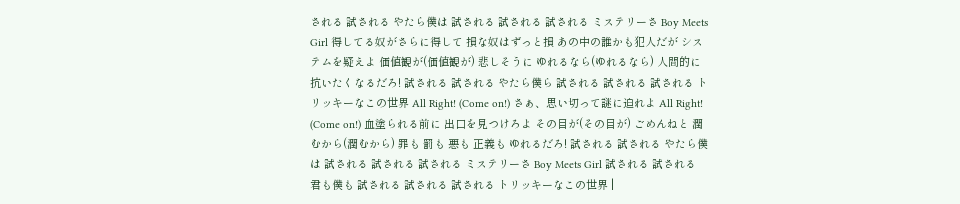される 試される やたら僕は 試される 試される 試される ミステリーさ Boy Meets Girl 得してる奴がさらに得して 損な奴はずっと損 あの中の誰かも犯人だが システムを疑えよ 価値観が(価値観が) 悲しそうに ゆれるなら(ゆれるなら) 人間的に抗いたくなるだろ! 試される 試される やたら僕ら 試される 試される 試される トリッキーなこの世界 All Right! (Come on!) さぁ、思い切って謎に迫れよ All Right! (Come on!) 血塗られる前に 出口を見つけろよ その目が(その目が) ごめんねと 潤むから(潤むから) 罪も 罰も 悪も 正義も ゆれるだろ! 試される 試される やたら僕は 試される 試される 試される ミステリーさ Boy Meets Girl 試される 試される 君も僕も 試される 試される 試される トリッキーなこの世界 |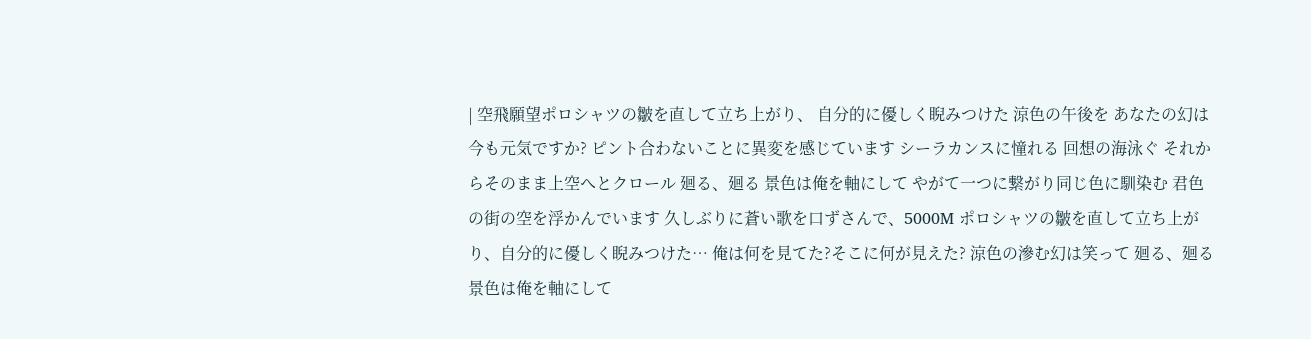| 空飛願望ポロシャツの皺を直して立ち上がり、 自分的に優しく睨みつけた 涼色の午後を あなたの幻は今も元気ですか? ピント合わないことに異変を感じています シーラカンスに憧れる 回想の海泳ぐ それからそのまま上空へとクロール 廻る、廻る 景色は俺を軸にして やがて一つに繋がり同じ色に馴染む 君色の街の空を浮かんでいます 久しぶりに蒼い歌を口ずさんで、5000M ポロシャツの皺を直して立ち上がり、自分的に優しく睨みつけた… 俺は何を見てた?そこに何が見えた? 涼色の滲む幻は笑って 廻る、廻る 景色は俺を軸にして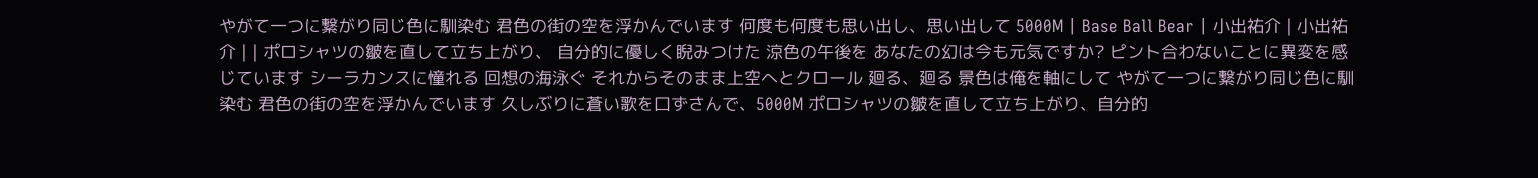やがて一つに繋がり同じ色に馴染む 君色の街の空を浮かんでいます 何度も何度も思い出し、思い出して 5000M | Base Ball Bear | 小出祐介 | 小出祐介 | | ポロシャツの皺を直して立ち上がり、 自分的に優しく睨みつけた 涼色の午後を あなたの幻は今も元気ですか? ピント合わないことに異変を感じています シーラカンスに憧れる 回想の海泳ぐ それからそのまま上空へとクロール 廻る、廻る 景色は俺を軸にして やがて一つに繋がり同じ色に馴染む 君色の街の空を浮かんでいます 久しぶりに蒼い歌を口ずさんで、5000M ポロシャツの皺を直して立ち上がり、自分的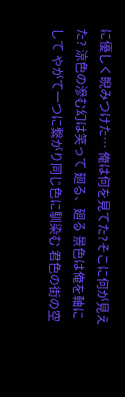に優しく睨みつけた… 俺は何を見てた?そこに何が見えた? 涼色の滲む幻は笑って 廻る、廻る 景色は俺を軸にして やがて一つに繋がり同じ色に馴染む 君色の街の空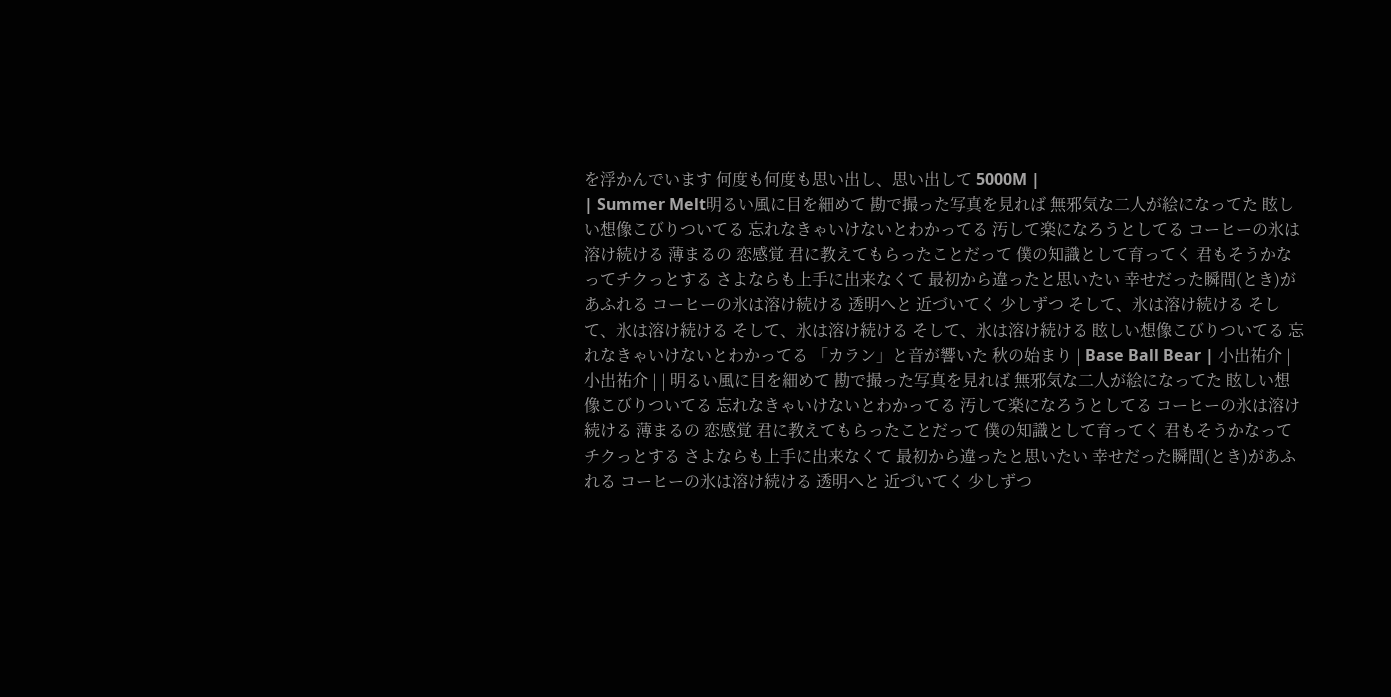を浮かんでいます 何度も何度も思い出し、思い出して 5000M |
| Summer Melt明るい風に目を細めて 勘で撮った写真を見れば 無邪気な二人が絵になってた 眩しい想像こびりついてる 忘れなきゃいけないとわかってる 汚して楽になろうとしてる コーヒーの氷は溶け続ける 薄まるの 恋感覚 君に教えてもらったことだって 僕の知識として育ってく 君もそうかなってチクっとする さよならも上手に出来なくて 最初から違ったと思いたい 幸せだった瞬間(とき)があふれる コーヒーの氷は溶け続ける 透明へと 近づいてく 少しずつ そして、氷は溶け続ける そして、氷は溶け続ける そして、氷は溶け続ける そして、氷は溶け続ける 眩しい想像こびりついてる 忘れなきゃいけないとわかってる 「カラン」と音が響いた 秋の始まり | Base Ball Bear | 小出祐介 | 小出祐介 | | 明るい風に目を細めて 勘で撮った写真を見れば 無邪気な二人が絵になってた 眩しい想像こびりついてる 忘れなきゃいけないとわかってる 汚して楽になろうとしてる コーヒーの氷は溶け続ける 薄まるの 恋感覚 君に教えてもらったことだって 僕の知識として育ってく 君もそうかなってチクっとする さよならも上手に出来なくて 最初から違ったと思いたい 幸せだった瞬間(とき)があふれる コーヒーの氷は溶け続ける 透明へと 近づいてく 少しずつ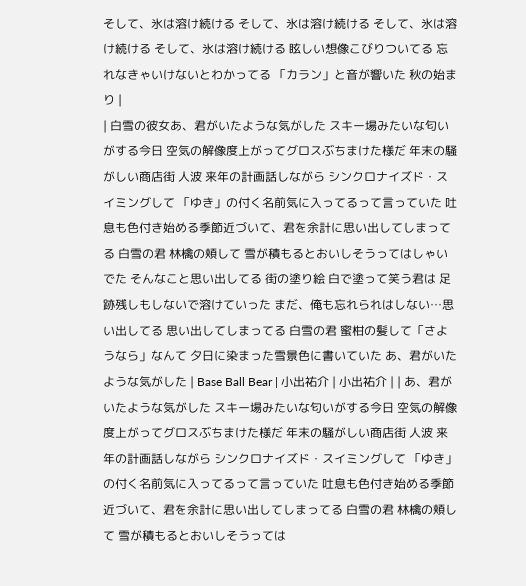そして、氷は溶け続ける そして、氷は溶け続ける そして、氷は溶け続ける そして、氷は溶け続ける 眩しい想像こびりついてる 忘れなきゃいけないとわかってる 「カラン」と音が響いた 秋の始まり |
| 白雪の彼女あ、君がいたような気がした スキー場みたいな匂いがする今日 空気の解像度上がってグロスぶちまけた様だ 年末の騒がしい商店街 人波 来年の計画話しながら シンクロナイズド・スイミングして 「ゆき」の付く名前気に入ってるって言っていた 吐息も色付き始める季節近づいて、君を余計に思い出してしまってる 白雪の君 林檎の頬して 雪が積もるとおいしそうってはしゃいでた そんなこと思い出してる 街の塗り絵 白で塗って笑う君は 足跡残しもしないで溶けていった まだ、俺も忘れられはしない…思い出してる 思い出してしまってる 白雪の君 蜜柑の髪して「さようなら」なんて 夕日に染まった雪景色に書いていた あ、君がいたような気がした | Base Ball Bear | 小出祐介 | 小出祐介 | | あ、君がいたような気がした スキー場みたいな匂いがする今日 空気の解像度上がってグロスぶちまけた様だ 年末の騒がしい商店街 人波 来年の計画話しながら シンクロナイズド・スイミングして 「ゆき」の付く名前気に入ってるって言っていた 吐息も色付き始める季節近づいて、君を余計に思い出してしまってる 白雪の君 林檎の頬して 雪が積もるとおいしそうっては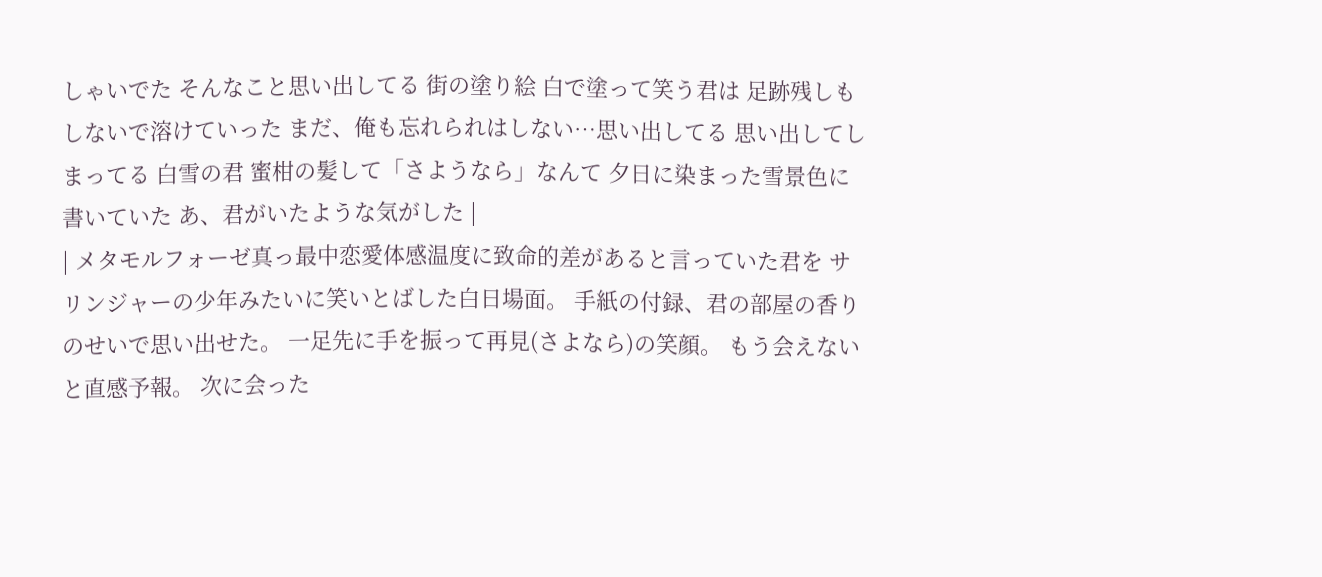しゃいでた そんなこと思い出してる 街の塗り絵 白で塗って笑う君は 足跡残しもしないで溶けていった まだ、俺も忘れられはしない…思い出してる 思い出してしまってる 白雪の君 蜜柑の髪して「さようなら」なんて 夕日に染まった雪景色に書いていた あ、君がいたような気がした |
| メタモルフォーゼ真っ最中恋愛体感温度に致命的差があると言っていた君を サリンジャーの少年みたいに笑いとばした白日場面。 手紙の付録、君の部屋の香りのせいで思い出せた。 一足先に手を振って再見(さよなら)の笑顔。 もう会えないと直感予報。 次に会った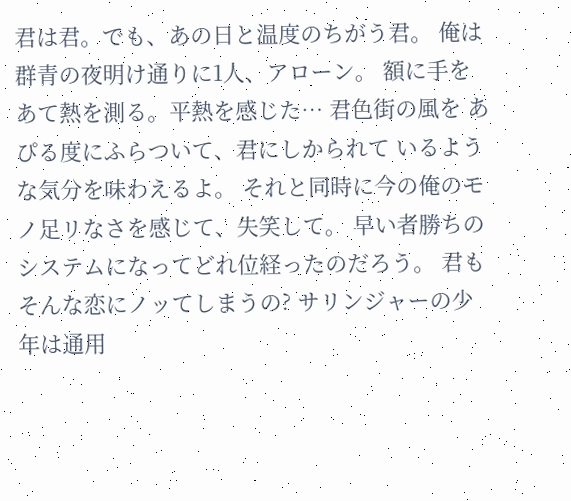君は君。でも、あの日と温度のちがう君。 俺は群青の夜明け通りに1人、アローン。 額に手をあて熱を測る。平熱を感じた… 君色街の風を あぴる度にふらついて、君にしかられて いるような気分を味わえるよ。 それと同時に今の俺のモノ足リなさを感じて、失笑して。 早い者勝ちのシステムになってどれ位経ったのだろう。 君もそんな恋にノッてしまうの? サリンジャーの少年は通用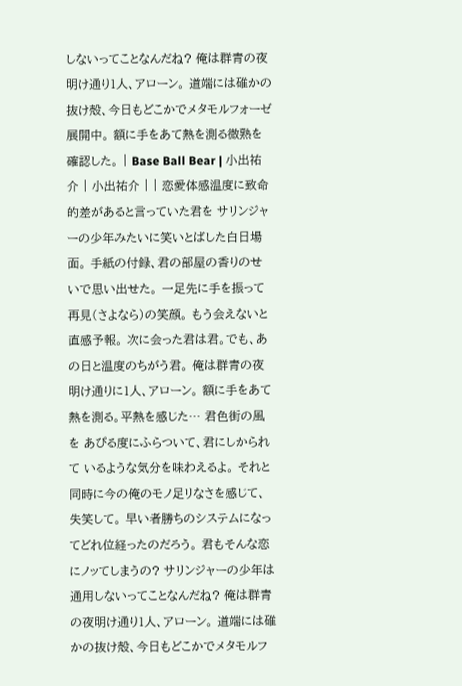しないってことなんだね? 俺は群青の夜明け通り1人、アローン。 道端には碓かの抜け殻、今日もどこかでメタモルフォーゼ展開中。 額に手をあて熱を測る微熟を確認した。 | Base Ball Bear | 小出祐介 | 小出祐介 | | 恋愛体感温度に致命的差があると言っていた君を サリンジャーの少年みたいに笑いとばした白日場面。 手紙の付録、君の部屋の香りのせいで思い出せた。 一足先に手を振って再見(さよなら)の笑顔。 もう会えないと直感予報。 次に会った君は君。でも、あの日と温度のちがう君。 俺は群青の夜明け通りに1人、アローン。 額に手をあて熱を測る。平熱を感じた… 君色街の風を あぴる度にふらついて、君にしかられて いるような気分を味わえるよ。 それと同時に今の俺のモノ足リなさを感じて、失笑して。 早い者勝ちのシステムになってどれ位経ったのだろう。 君もそんな恋にノッてしまうの? サリンジャーの少年は通用しないってことなんだね? 俺は群青の夜明け通り1人、アローン。 道端には碓かの抜け殻、今日もどこかでメタモルフ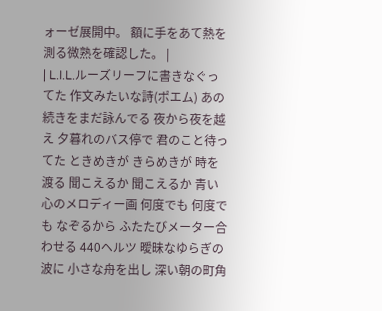ォーゼ展開中。 額に手をあて熱を測る微熟を確認した。 |
| L.I.L.ルーズリーフに書きなぐってた 作文みたいな詩(ポエム) あの続きをまだ詠んでる 夜から夜を越え 夕暮れのバス停で 君のこと待ってた ときめきが きらめきが 時を渡る 聞こえるか 聞こえるか 青い心のメロディー画 何度でも 何度でも なぞるから ふたたびメーター合わせる 440ヘルツ 曖昧なゆらぎの波に 小さな舟を出し 深い朝の町角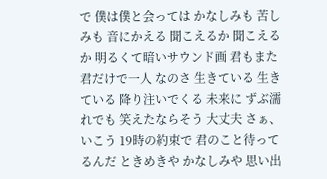で 僕は僕と会っては かなしみも 苦しみも 音にかえる 聞こえるか 聞こえるか 明るくて暗いサウンド画 君もまた 君だけで一人 なのさ 生きている 生きている 降り注いでくる 未来に ずぶ濡れでも 笑えたならそう 大丈夫 さぁ、いこう 19時の約束で 君のこと待ってるんだ ときめきや かなしみや 思い出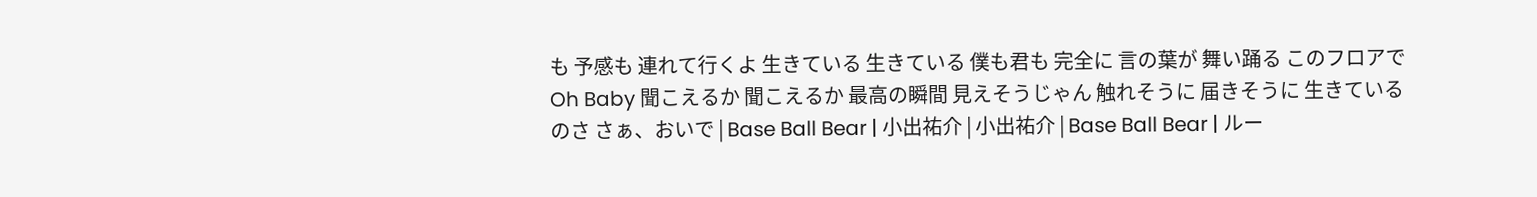も 予感も 連れて行くよ 生きている 生きている 僕も君も 完全に 言の葉が 舞い踊る このフロアで Oh Baby 聞こえるか 聞こえるか 最高の瞬間 見えそうじゃん 触れそうに 届きそうに 生きているのさ さぁ、おいで | Base Ball Bear | 小出祐介 | 小出祐介 | Base Ball Bear | ルー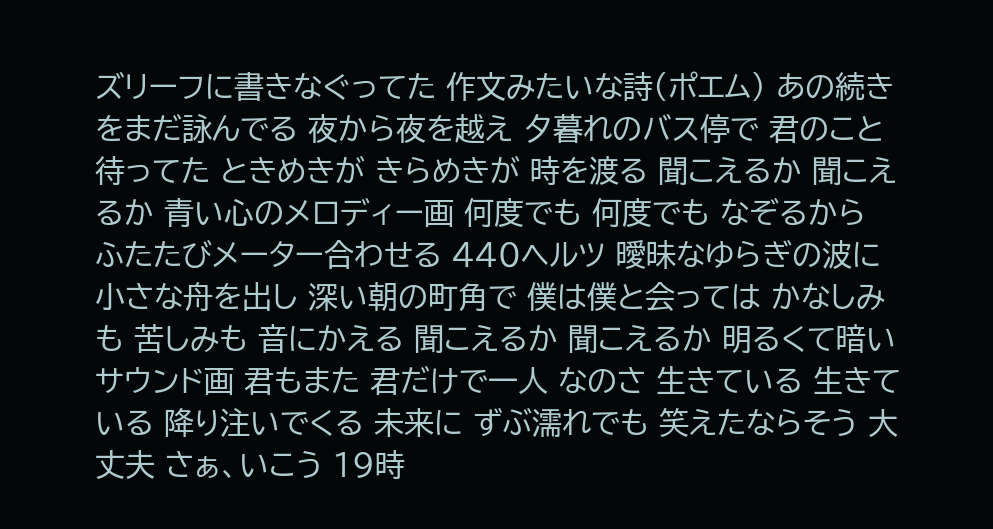ズリーフに書きなぐってた 作文みたいな詩(ポエム) あの続きをまだ詠んでる 夜から夜を越え 夕暮れのバス停で 君のこと待ってた ときめきが きらめきが 時を渡る 聞こえるか 聞こえるか 青い心のメロディー画 何度でも 何度でも なぞるから ふたたびメーター合わせる 440ヘルツ 曖昧なゆらぎの波に 小さな舟を出し 深い朝の町角で 僕は僕と会っては かなしみも 苦しみも 音にかえる 聞こえるか 聞こえるか 明るくて暗いサウンド画 君もまた 君だけで一人 なのさ 生きている 生きている 降り注いでくる 未来に ずぶ濡れでも 笑えたならそう 大丈夫 さぁ、いこう 19時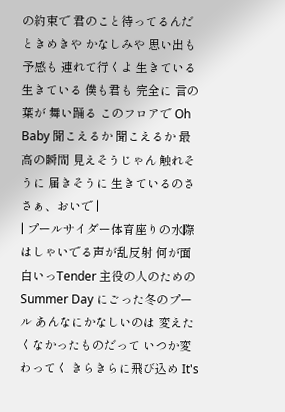の約束で 君のこと待ってるんだ ときめきや かなしみや 思い出も 予感も 連れて行くよ 生きている 生きている 僕も君も 完全に 言の葉が 舞い踊る このフロアで Oh Baby 聞こえるか 聞こえるか 最高の瞬間 見えそうじゃん 触れそうに 届きそうに 生きているのさ さぁ、おいで |
| プールサイダー体育座りの水際 はしゃいでる声が乱反射 何が面白いっTender 主役の人のための Summer Day にごった冬のプール あんなにかなしいのは 変えたくなかったものだって いつか変わってく きらきらに飛び込め It's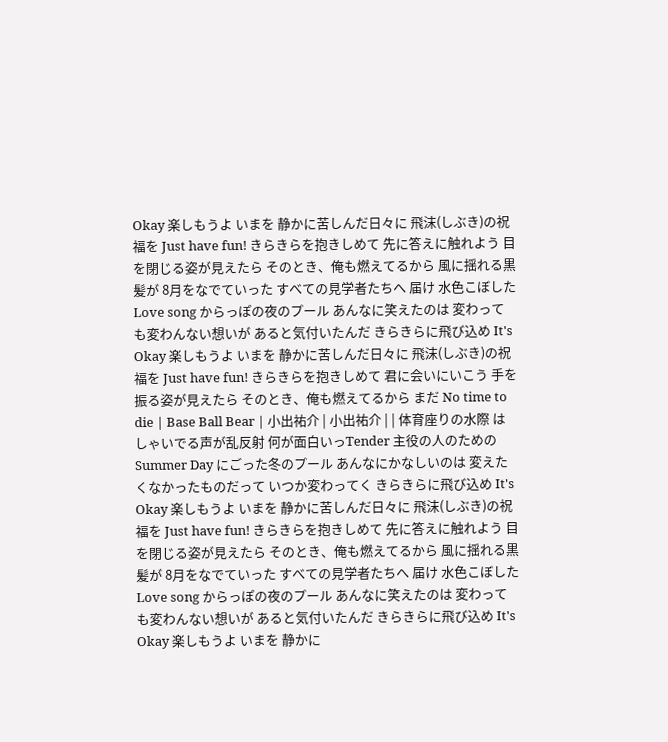Okay 楽しもうよ いまを 静かに苦しんだ日々に 飛沫(しぶき)の祝福を Just have fun! きらきらを抱きしめて 先に答えに触れよう 目を閉じる姿が見えたら そのとき、俺も燃えてるから 風に揺れる黒髪が 8月をなでていった すべての見学者たちへ 届け 水色こぼした Love song からっぽの夜のプール あんなに笑えたのは 変わっても変わんない想いが あると気付いたんだ きらきらに飛び込め It's Okay 楽しもうよ いまを 静かに苦しんだ日々に 飛沫(しぶき)の祝福を Just have fun! きらきらを抱きしめて 君に会いにいこう 手を振る姿が見えたら そのとき、俺も燃えてるから まだ No time to die | Base Ball Bear | 小出祐介 | 小出祐介 | | 体育座りの水際 はしゃいでる声が乱反射 何が面白いっTender 主役の人のための Summer Day にごった冬のプール あんなにかなしいのは 変えたくなかったものだって いつか変わってく きらきらに飛び込め It's Okay 楽しもうよ いまを 静かに苦しんだ日々に 飛沫(しぶき)の祝福を Just have fun! きらきらを抱きしめて 先に答えに触れよう 目を閉じる姿が見えたら そのとき、俺も燃えてるから 風に揺れる黒髪が 8月をなでていった すべての見学者たちへ 届け 水色こぼした Love song からっぽの夜のプール あんなに笑えたのは 変わっても変わんない想いが あると気付いたんだ きらきらに飛び込め It's Okay 楽しもうよ いまを 静かに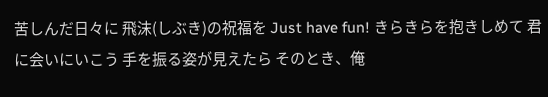苦しんだ日々に 飛沫(しぶき)の祝福を Just have fun! きらきらを抱きしめて 君に会いにいこう 手を振る姿が見えたら そのとき、俺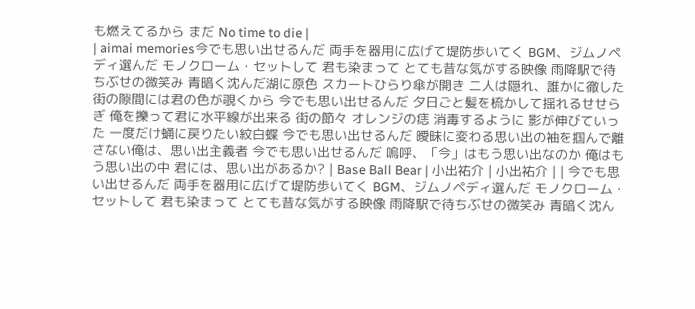も燃えてるから まだ No time to die |
| aimai memories今でも思い出せるんだ 両手を器用に広げて堤防歩いてく BGM、ジムノペディ選んだ モノクローム・セットして 君も染まって とても昔な気がする映像 雨降駅で待ちぶせの微笑み 青暗く沈んだ湖に原色 スカートひらり傘が開き 二人は隠れ、誰かに徹した 街の隙間には君の色が覗くから 今でも思い出せるんだ 夕日ごと髪を梳かして揺れるせせらぎ 俺を擽って君に水平線が出来る 街の節々 オレンジの痣 消毒するように 影が伸びていった 一度だけ蛹に戻りたい紋白蝶 今でも思い出せるんだ 曖昧に変わる思い出の袖を掴んで離さない俺は、思い出主義者 今でも思い出せるんだ 嗚呼、「今」はもう思い出なのか 俺はもう思い出の中 君には、思い出があるか? | Base Ball Bear | 小出祐介 | 小出祐介 | | 今でも思い出せるんだ 両手を器用に広げて堤防歩いてく BGM、ジムノペディ選んだ モノクローム・セットして 君も染まって とても昔な気がする映像 雨降駅で待ちぶせの微笑み 青暗く沈ん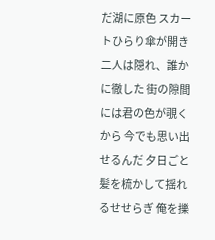だ湖に原色 スカートひらり傘が開き 二人は隠れ、誰かに徹した 街の隙間には君の色が覗くから 今でも思い出せるんだ 夕日ごと髪を梳かして揺れるせせらぎ 俺を擽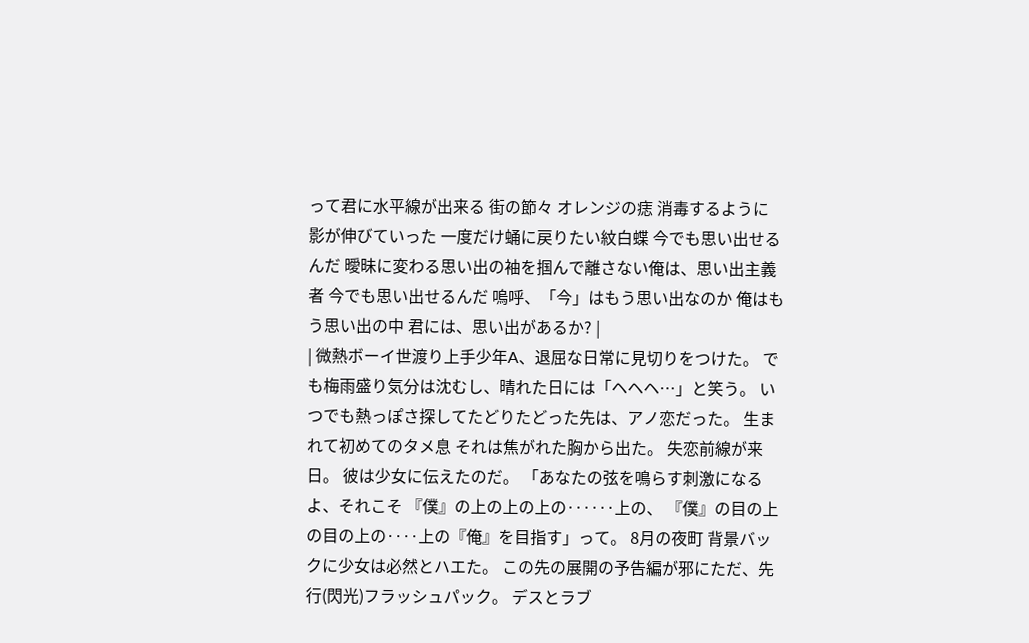って君に水平線が出来る 街の節々 オレンジの痣 消毒するように 影が伸びていった 一度だけ蛹に戻りたい紋白蝶 今でも思い出せるんだ 曖昧に変わる思い出の袖を掴んで離さない俺は、思い出主義者 今でも思い出せるんだ 嗚呼、「今」はもう思い出なのか 俺はもう思い出の中 君には、思い出があるか? |
| 微熱ボーイ世渡り上手少年A、退屈な日常に見切りをつけた。 でも梅雨盛り気分は沈むし、晴れた日には「ヘヘヘ…」と笑う。 いつでも熱っぽさ探してたどりたどった先は、アノ恋だった。 生まれて初めてのタメ息 それは焦がれた胸から出た。 失恋前線が来日。 彼は少女に伝えたのだ。 「あなたの弦を鳴らす刺激になるよ、それこそ 『僕』の上の上の上の‥‥‥上の、 『僕』の目の上の目の上の‥‥上の『俺』を目指す」って。 8月の夜町 背景バックに少女は必然とハエた。 この先の展開の予告編が邪にただ、先行(閃光)フラッシュパック。 デスとラブ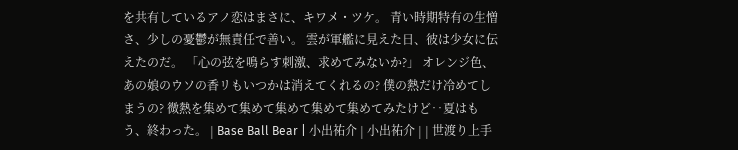を共有しているアノ恋はまさに、キワメ・ツケ。 青い時期特有の生憎さ、少しの憂鬱が無責任で善い。 雲が軍艦に見えた日、彼は少女に伝えたのだ。 「心の弦を鳴らす刺激、求めてみないか?」 オレンジ色、あの娘のウソの香リもいつかは消えてくれるの? 僕の熱だけ冷めてしまうの? 微熱を集めて集めて集めて集めて集めてみたけど‥夏はもう、終わった。 | Base Ball Bear | 小出祐介 | 小出祐介 | | 世渡り上手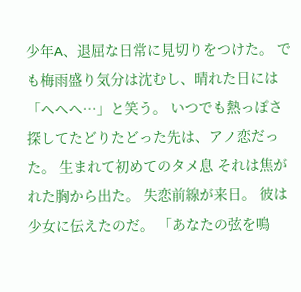少年A、退屈な日常に見切りをつけた。 でも梅雨盛り気分は沈むし、晴れた日には「ヘヘヘ…」と笑う。 いつでも熱っぽさ探してたどりたどった先は、アノ恋だった。 生まれて初めてのタメ息 それは焦がれた胸から出た。 失恋前線が来日。 彼は少女に伝えたのだ。 「あなたの弦を鳴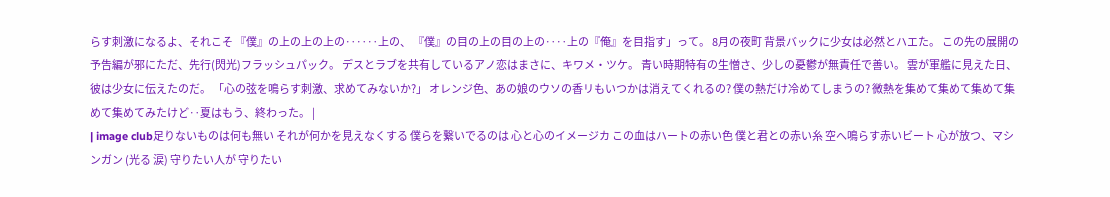らす刺激になるよ、それこそ 『僕』の上の上の上の‥‥‥上の、 『僕』の目の上の目の上の‥‥上の『俺』を目指す」って。 8月の夜町 背景バックに少女は必然とハエた。 この先の展開の予告編が邪にただ、先行(閃光)フラッシュパック。 デスとラブを共有しているアノ恋はまさに、キワメ・ツケ。 青い時期特有の生憎さ、少しの憂鬱が無責任で善い。 雲が軍艦に見えた日、彼は少女に伝えたのだ。 「心の弦を鳴らす刺激、求めてみないか?」 オレンジ色、あの娘のウソの香リもいつかは消えてくれるの? 僕の熱だけ冷めてしまうの? 微熱を集めて集めて集めて集めて集めてみたけど‥夏はもう、終わった。 |
| image club足りないものは何も無い それが何かを見えなくする 僕らを繋いでるのは 心と心のイメージカ この血はハートの赤い色 僕と君との赤い糸 空へ鳴らす赤いビート 心が放つ、マシンガン (光る 涙) 守りたい人が 守りたい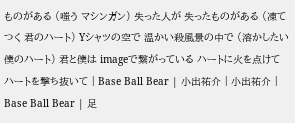ものがある (嗤う マシンガン) 失った人が 失ったものがある (凍てつく 君のハート) Yシャツの空で 温かい殺風景の中で (溶かしたい 僕のハート) 君と僕は imageで繋がっている ハートに火を点けて ハートを撃ち抜いて | Base Ball Bear | 小出祐介 | 小出祐介 | Base Ball Bear | 足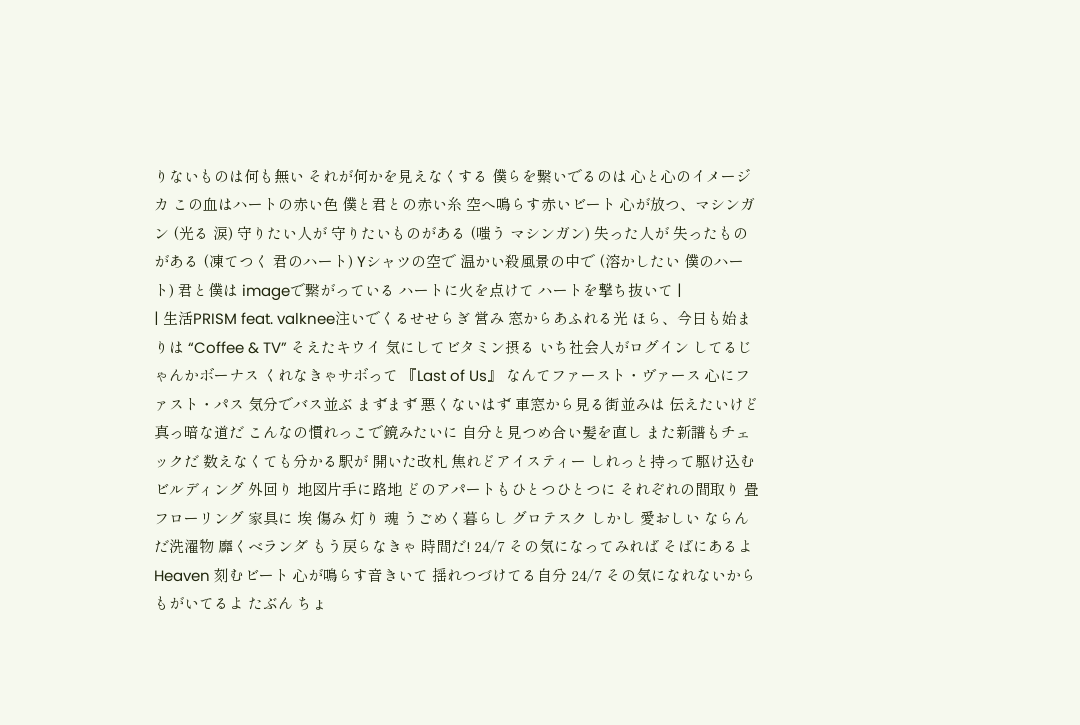りないものは何も無い それが何かを見えなくする 僕らを繋いでるのは 心と心のイメージカ この血はハートの赤い色 僕と君との赤い糸 空へ鳴らす赤いビート 心が放つ、マシンガン (光る 涙) 守りたい人が 守りたいものがある (嗤う マシンガン) 失った人が 失ったものがある (凍てつく 君のハート) Yシャツの空で 温かい殺風景の中で (溶かしたい 僕のハート) 君と僕は imageで繋がっている ハートに火を点けて ハートを撃ち抜いて |
| 生活PRISM feat. valknee注いでくるせせらぎ 営み 窓からあふれる光 ほら、今日も始まりは “Coffee & TV” そえたキウイ 気にしてビタミン摂る いち社会人がログイン してるじゃんかボーナス くれなきゃサボって 『Last of Us』 なんてファースト・ヴァース 心にファスト・パス 気分でバス並ぶ まずまず 悪くないはず 車窓から見る街並みは 伝えたいけど真っ暗な道だ こんなの慣れっこで鏡みたいに 自分と見つめ合い髪を直し また新譜もチェックだ 数えなくても分かる駅が 開いた改札 焦れどアイスティー しれっと持って駆け込むビルディング 外回り 地図片手に路地 どのアパートもひとつひとつに それぞれの間取り 畳 フローリング 家具に 埃 傷み 灯り 魂 うごめく暮らし グロテスク しかし 愛おしい ならんだ洗濯物 靡くベランダ もう戻らなきゃ 時間だ! 24/7 その気になってみれば そばにあるよHeaven 刻むビート 心が鳴らす音きいて 揺れつづけてる自分 24/7 その気になれないから もがいてるよ たぶん ちょ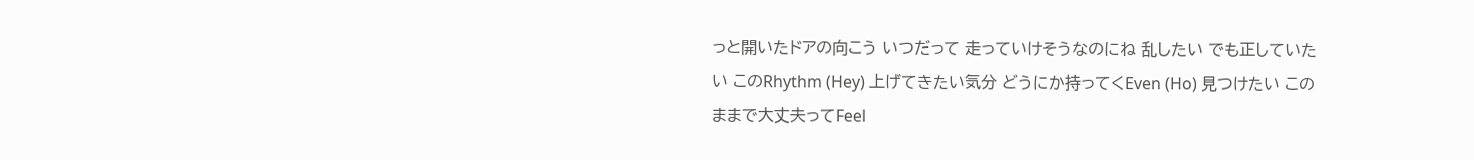っと開いたドアの向こう いつだって 走っていけそうなのにね 乱したい でも正していたい このRhythm (Hey) 上げてきたい気分 どうにか持ってくEven (Ho) 見つけたい このままで大丈夫ってFeel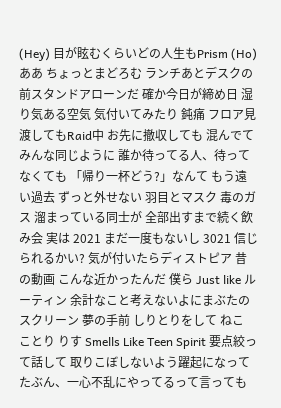(Hey) 目が眩むくらいどの人生もPrism (Ho) ああ ちょっとまどろむ ランチあとデスクの前スタンドアローンだ 確か今日が締め日 湿り気ある空気 気付いてみたり 鈍痛 フロア見渡してもRaid中 お先に撤収しても 混んでて みんな同じように 誰か待ってる人、待ってなくても 「帰り一杯どう?」なんて もう遠い過去 ずっと外せない 羽目とマスク 毒のガス 溜まっている同士が 全部出すまで続く飲み会 実は 2021 まだ一度もないし 3021 信じられるかい? 気が付いたらディストピア 昔の動画 こんな近かったんだ 僕ら Just like ルーティン 余計なこと考えないよにまぶたのスクリーン 夢の手前 しりとりをして ねこ ことり りす Smells Like Teen Spirit 要点絞って話して 取りこぼしないよう躍起になって たぶん、一心不乱にやってるって言っても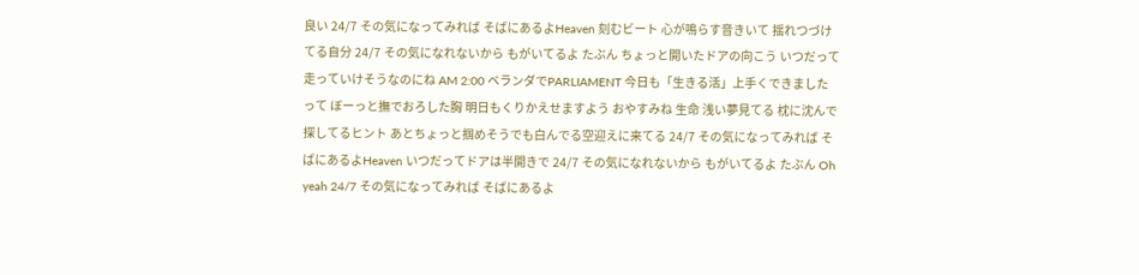良い 24/7 その気になってみれば そばにあるよHeaven 刻むビート 心が鳴らす音きいて 揺れつづけてる自分 24/7 その気になれないから もがいてるよ たぶん ちょっと開いたドアの向こう いつだって 走っていけそうなのにね AM 2:00 ベランダでPARLIAMENT 今日も「生きる活」上手くできましたって ぼーっと撫でおろした胸 明日もくりかえせますよう おやすみね 生命 浅い夢見てる 枕に沈んで探してるヒント あとちょっと掴めそうでも白んでる空迎えに来てる 24/7 その気になってみれば そばにあるよHeaven いつだってドアは半開きで 24/7 その気になれないから もがいてるよ たぶん Oh yeah 24/7 その気になってみれば そばにあるよ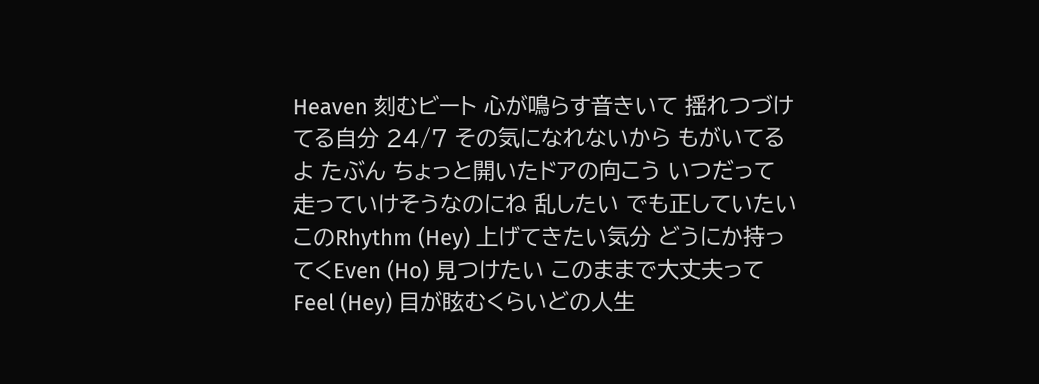Heaven 刻むビート 心が鳴らす音きいて 揺れつづけてる自分 24/7 その気になれないから もがいてるよ たぶん ちょっと開いたドアの向こう いつだって 走っていけそうなのにね 乱したい でも正していたい このRhythm (Hey) 上げてきたい気分 どうにか持ってくEven (Ho) 見つけたい このままで大丈夫ってFeel (Hey) 目が眩むくらいどの人生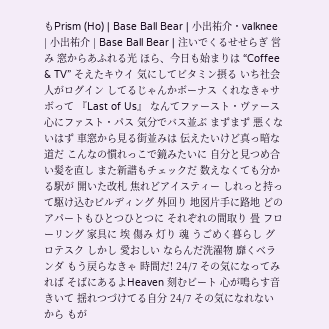もPrism (Ho) | Base Ball Bear | 小出祐介・valknee | 小出祐介 | Base Ball Bear | 注いでくるせせらぎ 営み 窓からあふれる光 ほら、今日も始まりは “Coffee & TV” そえたキウイ 気にしてビタミン摂る いち社会人がログイン してるじゃんかボーナス くれなきゃサボって 『Last of Us』 なんてファースト・ヴァース 心にファスト・パス 気分でバス並ぶ まずまず 悪くないはず 車窓から見る街並みは 伝えたいけど真っ暗な道だ こんなの慣れっこで鏡みたいに 自分と見つめ合い髪を直し また新譜もチェックだ 数えなくても分かる駅が 開いた改札 焦れどアイスティー しれっと持って駆け込むビルディング 外回り 地図片手に路地 どのアパートもひとつひとつに それぞれの間取り 畳 フローリング 家具に 埃 傷み 灯り 魂 うごめく暮らし グロテスク しかし 愛おしい ならんだ洗濯物 靡くベランダ もう戻らなきゃ 時間だ! 24/7 その気になってみれば そばにあるよHeaven 刻むビート 心が鳴らす音きいて 揺れつづけてる自分 24/7 その気になれないから もが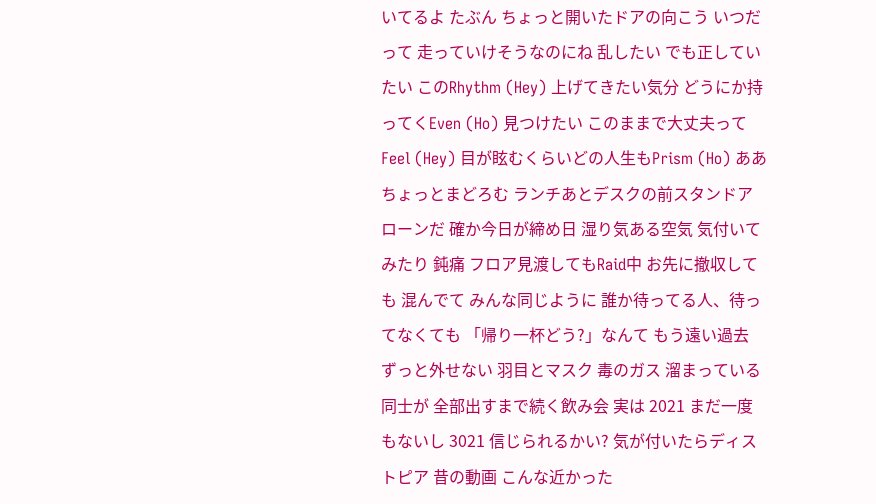いてるよ たぶん ちょっと開いたドアの向こう いつだって 走っていけそうなのにね 乱したい でも正していたい このRhythm (Hey) 上げてきたい気分 どうにか持ってくEven (Ho) 見つけたい このままで大丈夫ってFeel (Hey) 目が眩むくらいどの人生もPrism (Ho) ああ ちょっとまどろむ ランチあとデスクの前スタンドアローンだ 確か今日が締め日 湿り気ある空気 気付いてみたり 鈍痛 フロア見渡してもRaid中 お先に撤収しても 混んでて みんな同じように 誰か待ってる人、待ってなくても 「帰り一杯どう?」なんて もう遠い過去 ずっと外せない 羽目とマスク 毒のガス 溜まっている同士が 全部出すまで続く飲み会 実は 2021 まだ一度もないし 3021 信じられるかい? 気が付いたらディストピア 昔の動画 こんな近かった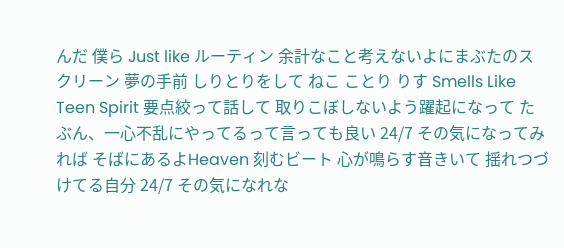んだ 僕ら Just like ルーティン 余計なこと考えないよにまぶたのスクリーン 夢の手前 しりとりをして ねこ ことり りす Smells Like Teen Spirit 要点絞って話して 取りこぼしないよう躍起になって たぶん、一心不乱にやってるって言っても良い 24/7 その気になってみれば そばにあるよHeaven 刻むビート 心が鳴らす音きいて 揺れつづけてる自分 24/7 その気になれな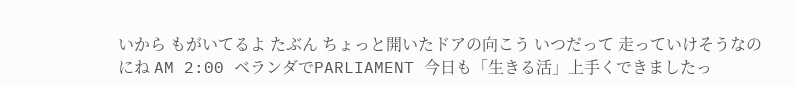いから もがいてるよ たぶん ちょっと開いたドアの向こう いつだって 走っていけそうなのにね AM 2:00 ベランダでPARLIAMENT 今日も「生きる活」上手くできましたっ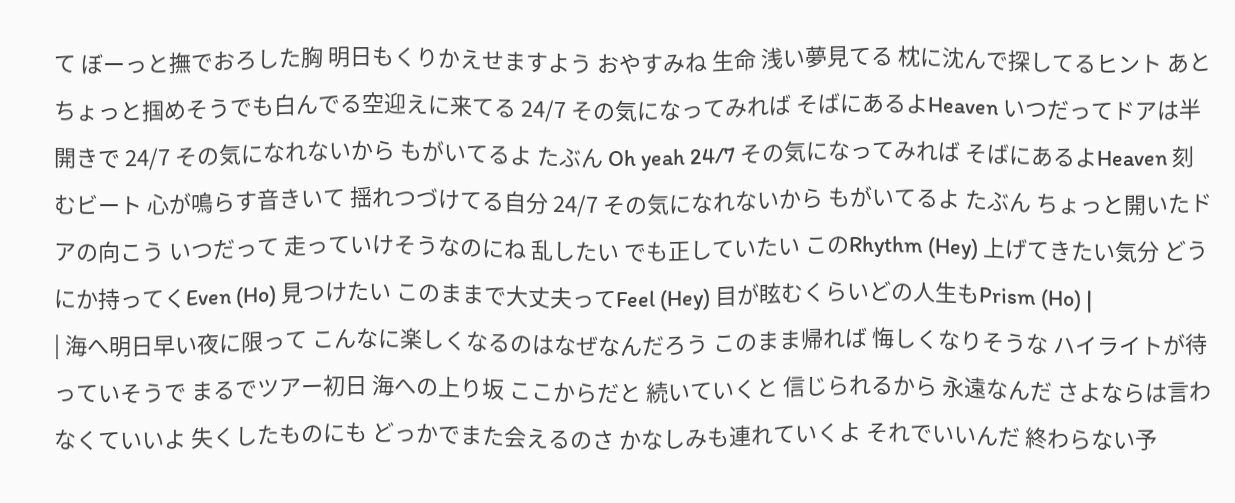て ぼーっと撫でおろした胸 明日もくりかえせますよう おやすみね 生命 浅い夢見てる 枕に沈んで探してるヒント あとちょっと掴めそうでも白んでる空迎えに来てる 24/7 その気になってみれば そばにあるよHeaven いつだってドアは半開きで 24/7 その気になれないから もがいてるよ たぶん Oh yeah 24/7 その気になってみれば そばにあるよHeaven 刻むビート 心が鳴らす音きいて 揺れつづけてる自分 24/7 その気になれないから もがいてるよ たぶん ちょっと開いたドアの向こう いつだって 走っていけそうなのにね 乱したい でも正していたい このRhythm (Hey) 上げてきたい気分 どうにか持ってくEven (Ho) 見つけたい このままで大丈夫ってFeel (Hey) 目が眩むくらいどの人生もPrism (Ho) |
| 海へ明日早い夜に限って こんなに楽しくなるのはなぜなんだろう このまま帰れば 悔しくなりそうな ハイライトが待っていそうで まるでツアー初日 海への上り坂 ここからだと 続いていくと 信じられるから 永遠なんだ さよならは言わなくていいよ 失くしたものにも どっかでまた会えるのさ かなしみも連れていくよ それでいいんだ 終わらない予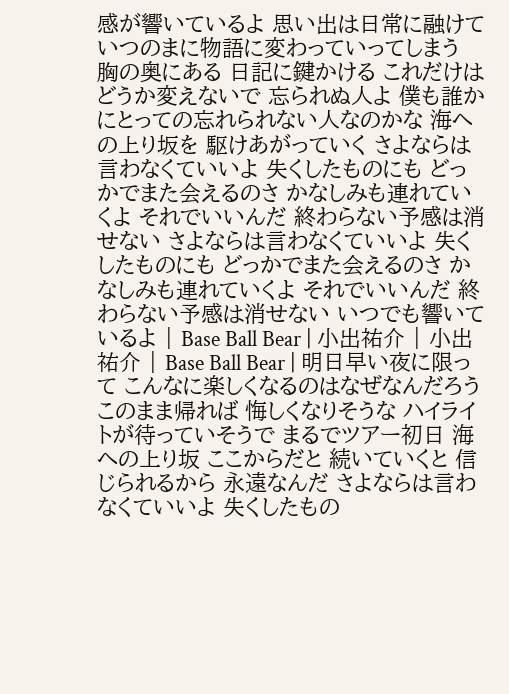感が響いているよ 思い出は日常に融けて いつのまに物語に変わっていってしまう 胸の奥にある 日記に鍵かける これだけはどうか変えないで 忘られぬ人よ 僕も誰かにとっての忘れられない人なのかな 海への上り坂を 駆けあがっていく さよならは言わなくていいよ 失くしたものにも どっかでまた会えるのさ かなしみも連れていくよ それでいいんだ 終わらない予感は消せない さよならは言わなくていいよ 失くしたものにも どっかでまた会えるのさ かなしみも連れていくよ それでいいんだ 終わらない予感は消せない いつでも響いているよ | Base Ball Bear | 小出祐介 | 小出祐介 | Base Ball Bear | 明日早い夜に限って こんなに楽しくなるのはなぜなんだろう このまま帰れば 悔しくなりそうな ハイライトが待っていそうで まるでツアー初日 海への上り坂 ここからだと 続いていくと 信じられるから 永遠なんだ さよならは言わなくていいよ 失くしたもの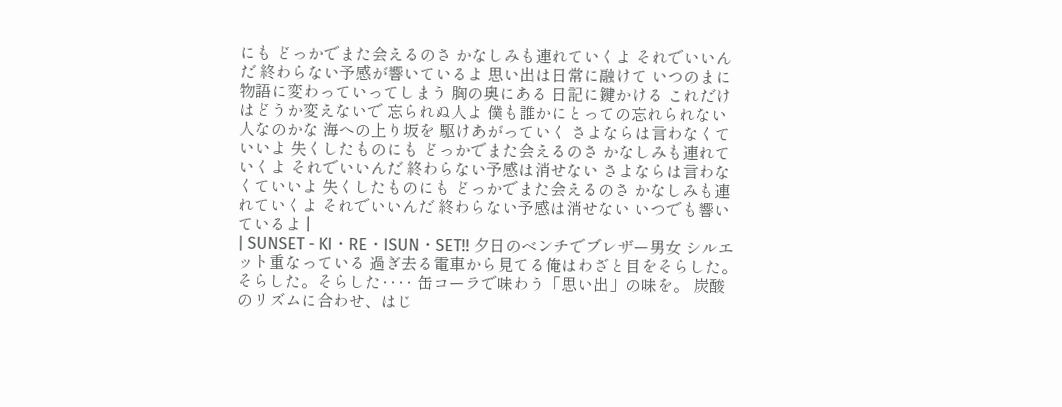にも どっかでまた会えるのさ かなしみも連れていくよ それでいいんだ 終わらない予感が響いているよ 思い出は日常に融けて いつのまに物語に変わっていってしまう 胸の奥にある 日記に鍵かける これだけはどうか変えないで 忘られぬ人よ 僕も誰かにとっての忘れられない人なのかな 海への上り坂を 駆けあがっていく さよならは言わなくていいよ 失くしたものにも どっかでまた会えるのさ かなしみも連れていくよ それでいいんだ 終わらない予感は消せない さよならは言わなくていいよ 失くしたものにも どっかでまた会えるのさ かなしみも連れていくよ それでいいんだ 終わらない予感は消せない いつでも響いているよ |
| SUNSET - KI・RE・ISUN・SET!! 夕日のベンチでブレザー男女 シルエット重なっている 過ぎ去る電車から見てる俺はわざと目をそらした。そらした。そらした‥‥ 缶コーラで味わう「思い出」の味を。 炭酸のリズムに合わせ、はじ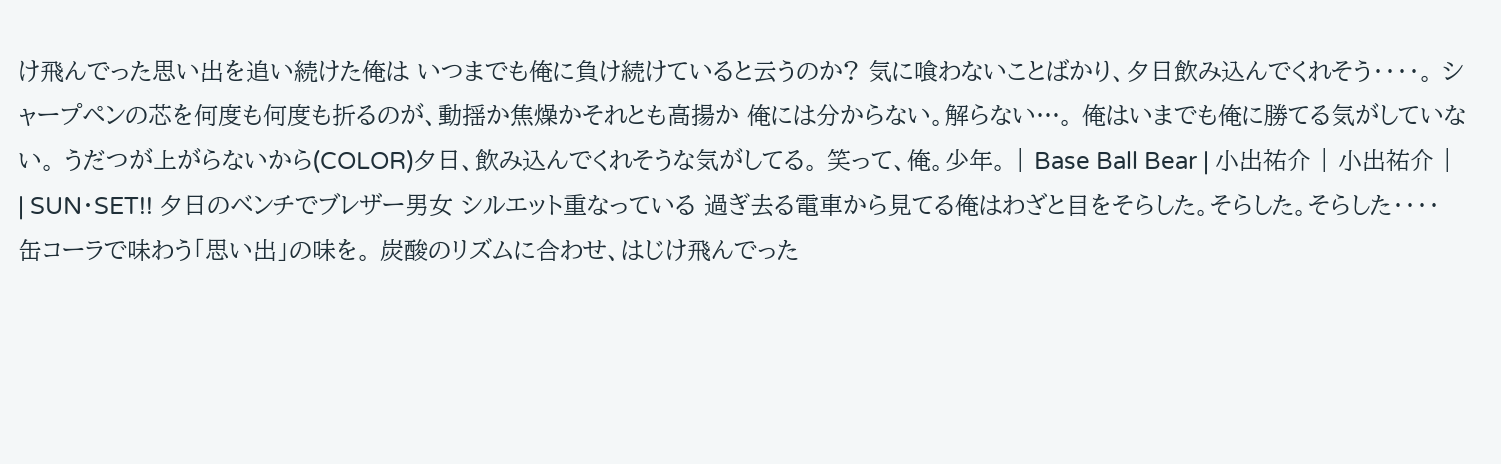け飛んでった思い出を追い続けた俺は いつまでも俺に負け続けていると云うのか? 気に喰わないことばかり、夕日飲み込んでくれそう‥‥。 シャープペンの芯を何度も何度も折るのが、動揺か焦燥かそれとも高揚か 俺には分からない。解らない…。 俺はいまでも俺に勝てる気がしていない。 うだつが上がらないから(COLOR)夕日、飲み込んでくれそうな気がしてる。 笑って、俺。少年。 | Base Ball Bear | 小出祐介 | 小出祐介 | | SUN・SET!! 夕日のベンチでブレザー男女 シルエット重なっている 過ぎ去る電車から見てる俺はわざと目をそらした。そらした。そらした‥‥ 缶コーラで味わう「思い出」の味を。 炭酸のリズムに合わせ、はじけ飛んでった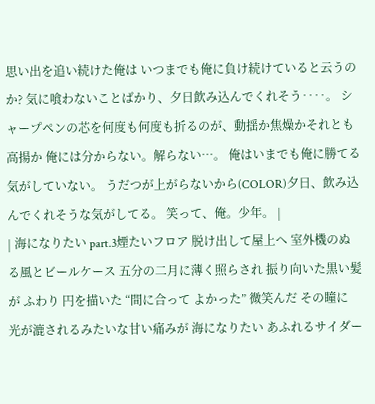思い出を追い続けた俺は いつまでも俺に負け続けていると云うのか? 気に喰わないことばかり、夕日飲み込んでくれそう‥‥。 シャープペンの芯を何度も何度も折るのが、動揺か焦燥かそれとも高揚か 俺には分からない。解らない…。 俺はいまでも俺に勝てる気がしていない。 うだつが上がらないから(COLOR)夕日、飲み込んでくれそうな気がしてる。 笑って、俺。少年。 |
| 海になりたい part.3煙たいフロア 脱け出して屋上へ 室外機のぬる風とビールケース 五分の二月に薄く照らされ 振り向いた黒い髪が ふわり 円を描いた “間に合って よかった” 微笑んだ その瞳に 光が漉されるみたいな甘い痛みが 海になりたい あふれるサイダー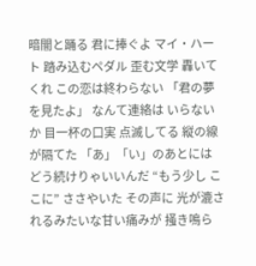暗闇と踊る 君に捧ぐよ マイ・ハート 踏み込むペダル 歪む文学 轟いてくれ この恋は終わらない 「君の夢を見たよ」 なんて連絡は いらないか 目一杯の口実 点滅してる 縦の線が隔てた 「あ」「い」のあとには どう続けりゃいいんだ “もう少し ここに” ささやいた その声に 光が漉されるみたいな甘い痛みが 掻き鳴ら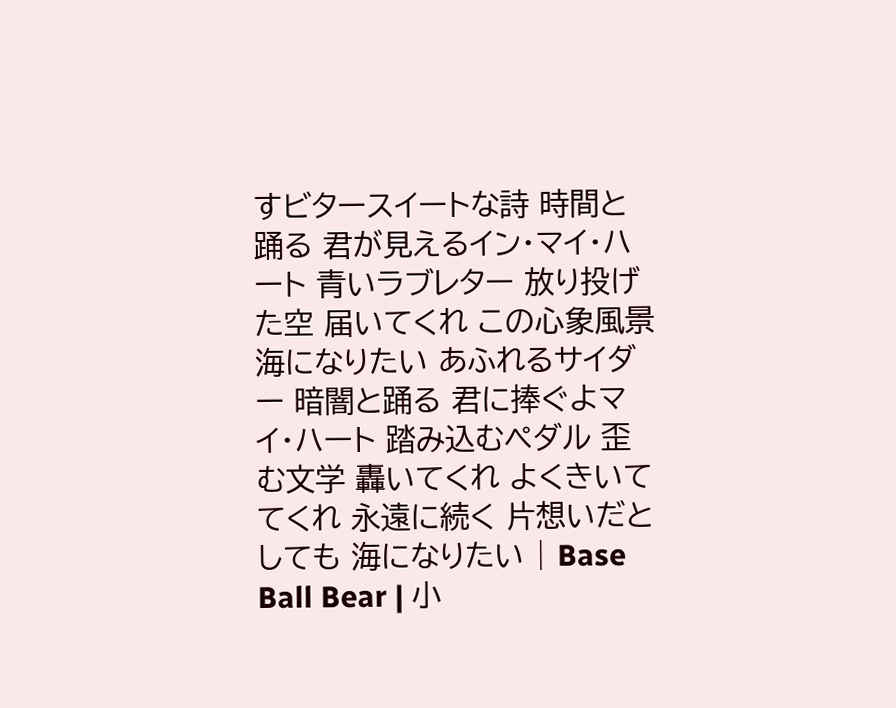すビタースイートな詩 時間と踊る 君が見えるイン・マイ・ハート 青いラブレター 放り投げた空 届いてくれ この心象風景 海になりたい あふれるサイダー 暗闇と踊る 君に捧ぐよマイ・ハート 踏み込むペダル 歪む文学 轟いてくれ よくきいててくれ 永遠に続く 片想いだとしても 海になりたい | Base Ball Bear | 小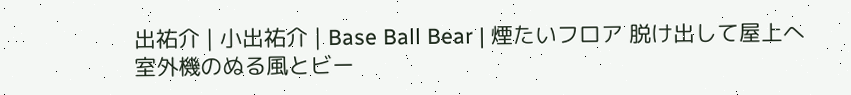出祐介 | 小出祐介 | Base Ball Bear | 煙たいフロア 脱け出して屋上へ 室外機のぬる風とビー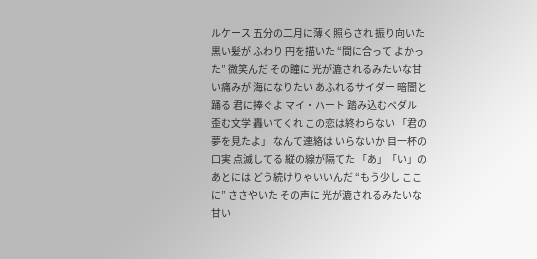ルケース 五分の二月に薄く照らされ 振り向いた黒い髪が ふわり 円を描いた “間に合って よかった” 微笑んだ その瞳に 光が漉されるみたいな甘い痛みが 海になりたい あふれるサイダー 暗闇と踊る 君に捧ぐよ マイ・ハート 踏み込むペダル 歪む文学 轟いてくれ この恋は終わらない 「君の夢を見たよ」 なんて連絡は いらないか 目一杯の口実 点滅してる 縦の線が隔てた 「あ」「い」のあとには どう続けりゃいいんだ “もう少し ここに” ささやいた その声に 光が漉されるみたいな甘い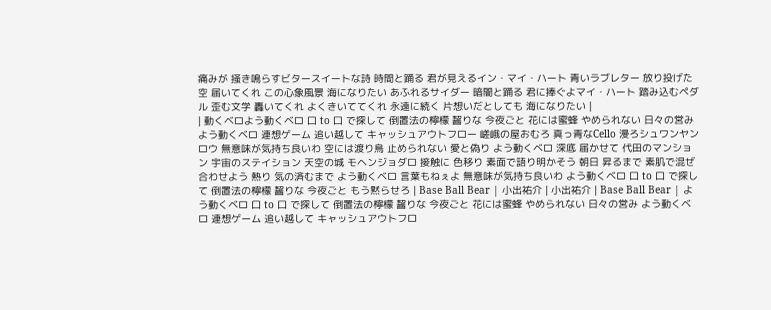痛みが 掻き鳴らすビタースイートな詩 時間と踊る 君が見えるイン・マイ・ハート 青いラブレター 放り投げた空 届いてくれ この心象風景 海になりたい あふれるサイダー 暗闇と踊る 君に捧ぐよマイ・ハート 踏み込むペダル 歪む文学 轟いてくれ よくきいててくれ 永遠に続く 片想いだとしても 海になりたい |
| 動くベロよう動くベロ 口 to 口 で探して 倒置法の檸檬 齧りな 今夜ごと 花には蜜蜂 やめられない 日々の営み よう動くベロ 連想ゲーム 追い越して キャッシュアウトフロー 嵯峨の屋おむろ 真っ青なCello 漫ろシュワンヤンロウ 無意味が気持ち良いわ 空には渡り鳥 止められない 愛と偽り よう動くベロ 深底 届かせて 代田のマンション 宇宙のステイション 天空の城 モヘンジョダロ 接触に 色移り 素面で語り明かそう 朝日 昇るまで 素肌で混ぜ合わせよう 熱り 気の済むまで よう動くベロ 言葉もねぇよ 無意味が気持ち良いわ よう動くベロ 口 to 口 で探して 倒置法の檸檬 齧りな 今夜ごと もう黙らせろ | Base Ball Bear | 小出祐介 | 小出祐介 | Base Ball Bear | よう動くベロ 口 to 口 で探して 倒置法の檸檬 齧りな 今夜ごと 花には蜜蜂 やめられない 日々の営み よう動くベロ 連想ゲーム 追い越して キャッシュアウトフロ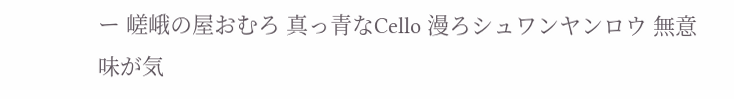ー 嵯峨の屋おむろ 真っ青なCello 漫ろシュワンヤンロウ 無意味が気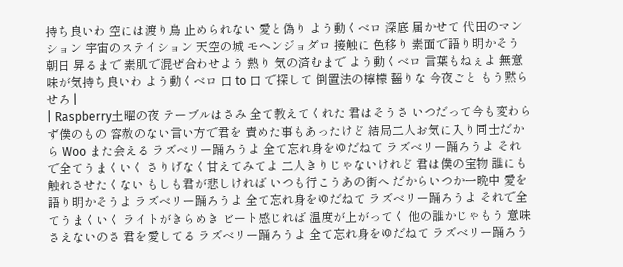持ち良いわ 空には渡り鳥 止められない 愛と偽り よう動くベロ 深底 届かせて 代田のマンション 宇宙のステイション 天空の城 モヘンジョダロ 接触に 色移り 素面で語り明かそう 朝日 昇るまで 素肌で混ぜ合わせよう 熱り 気の済むまで よう動くベロ 言葉もねぇよ 無意味が気持ち良いわ よう動くベロ 口 to 口 で探して 倒置法の檸檬 齧りな 今夜ごと もう黙らせろ |
| Raspberry土曜の夜 テーブルはさみ 全て教えてくれた 君はそうさ いつだって今も変わらず僕のもの 容赦のない言い方で君を 責めた事もあったけど 結局二人お気に入り同士だから Woo また会える ラズベリー踊ろうよ 全て忘れ身をゆだねて ラズベリー踊ろうよ それで全てうまくいく さりげなく甘えてみてよ 二人きりじゃないけれど 君は僕の宝物 誰にも触れさせたくない もしも君が悲しければ いつも行こうあの街へ だからいつか一晩中 愛を語り明かそうよ ラズベリー踊ろうよ 全て忘れ身をゆだねて ラズベリー踊ろうよ それで全てうまくいく ライトがきらめき ビート感じれば 温度が上がってく 他の誰かじゃもう 意味さえないのさ 君を愛してる ラズベリー踊ろうよ 全て忘れ身をゆだねて ラズベリー踊ろう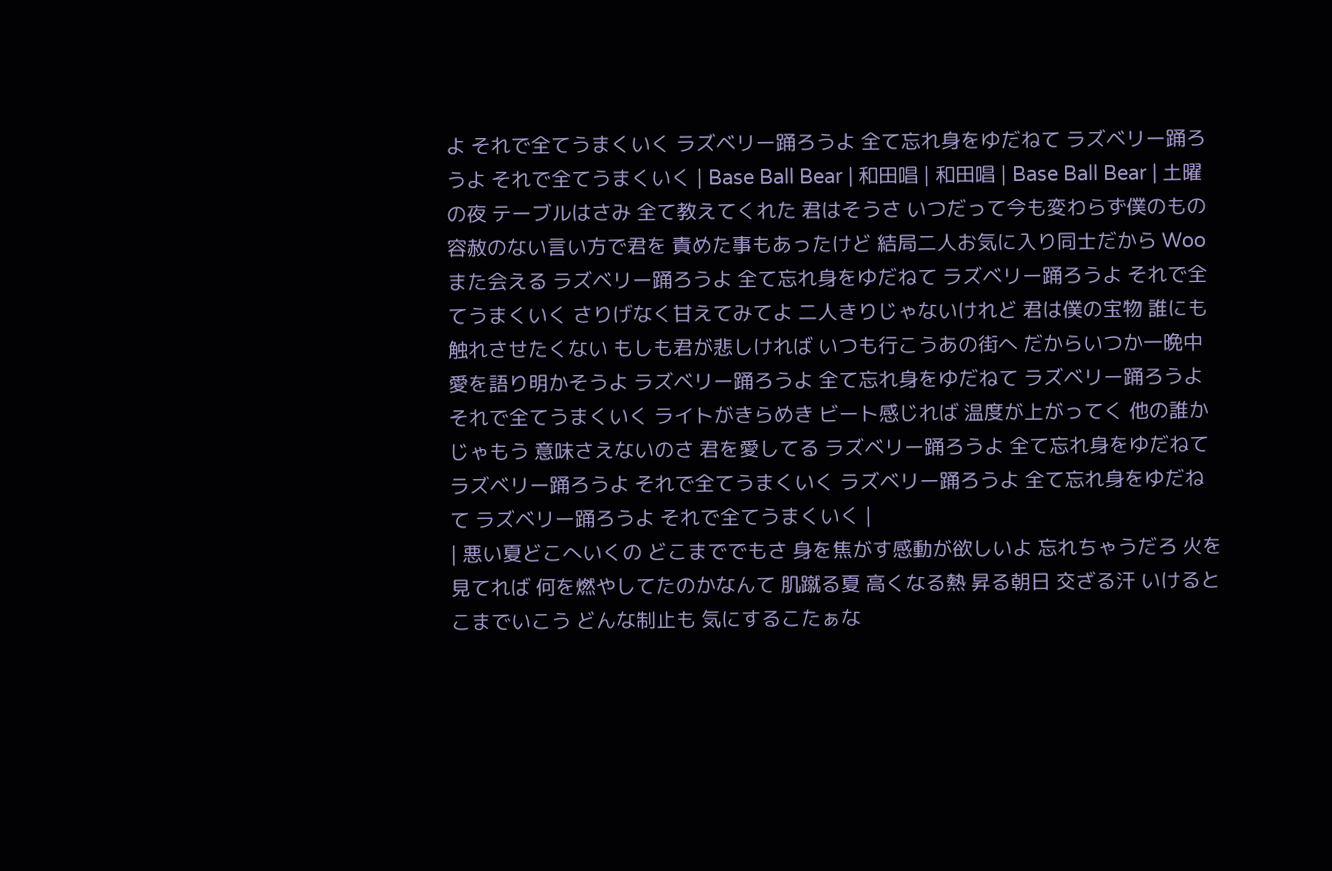よ それで全てうまくいく ラズベリー踊ろうよ 全て忘れ身をゆだねて ラズベリー踊ろうよ それで全てうまくいく | Base Ball Bear | 和田唱 | 和田唱 | Base Ball Bear | 土曜の夜 テーブルはさみ 全て教えてくれた 君はそうさ いつだって今も変わらず僕のもの 容赦のない言い方で君を 責めた事もあったけど 結局二人お気に入り同士だから Woo また会える ラズベリー踊ろうよ 全て忘れ身をゆだねて ラズベリー踊ろうよ それで全てうまくいく さりげなく甘えてみてよ 二人きりじゃないけれど 君は僕の宝物 誰にも触れさせたくない もしも君が悲しければ いつも行こうあの街へ だからいつか一晩中 愛を語り明かそうよ ラズベリー踊ろうよ 全て忘れ身をゆだねて ラズベリー踊ろうよ それで全てうまくいく ライトがきらめき ビート感じれば 温度が上がってく 他の誰かじゃもう 意味さえないのさ 君を愛してる ラズベリー踊ろうよ 全て忘れ身をゆだねて ラズベリー踊ろうよ それで全てうまくいく ラズベリー踊ろうよ 全て忘れ身をゆだねて ラズベリー踊ろうよ それで全てうまくいく |
| 悪い夏どこへいくの どこまででもさ 身を焦がす感動が欲しいよ 忘れちゃうだろ 火を見てれば 何を燃やしてたのかなんて 肌蹴る夏 高くなる熱 昇る朝日 交ざる汗 いけるとこまでいこう どんな制止も 気にするこたぁな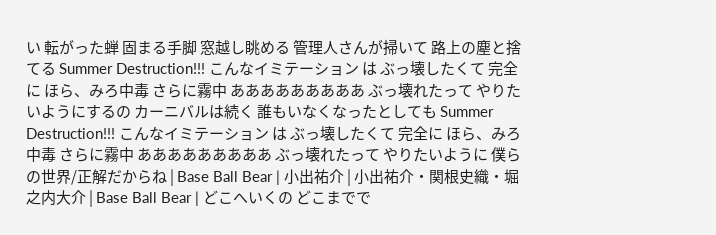い 転がった蝉 固まる手脚 窓越し眺める 管理人さんが掃いて 路上の塵と捨てる Summer Destruction!!! こんなイミテーション は ぶっ壊したくて 完全に ほら、みろ中毒 さらに霧中 あああああああああ ぶっ壊れたって やりたいようにするの カーニバルは続く 誰もいなくなったとしても Summer Destruction!!! こんなイミテーション は ぶっ壊したくて 完全に ほら、みろ中毒 さらに霧中 あああああああああ ぶっ壊れたって やりたいように 僕らの世界/正解だからね | Base Ball Bear | 小出祐介 | 小出祐介・関根史織・堀之内大介 | Base Ball Bear | どこへいくの どこまでで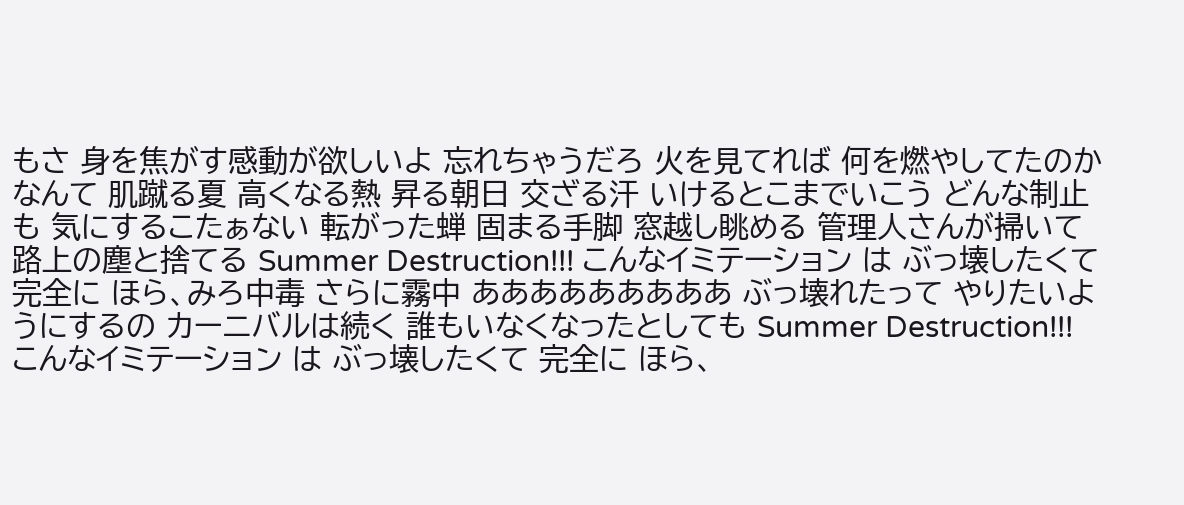もさ 身を焦がす感動が欲しいよ 忘れちゃうだろ 火を見てれば 何を燃やしてたのかなんて 肌蹴る夏 高くなる熱 昇る朝日 交ざる汗 いけるとこまでいこう どんな制止も 気にするこたぁない 転がった蝉 固まる手脚 窓越し眺める 管理人さんが掃いて 路上の塵と捨てる Summer Destruction!!! こんなイミテーション は ぶっ壊したくて 完全に ほら、みろ中毒 さらに霧中 あああああああああ ぶっ壊れたって やりたいようにするの カーニバルは続く 誰もいなくなったとしても Summer Destruction!!! こんなイミテーション は ぶっ壊したくて 完全に ほら、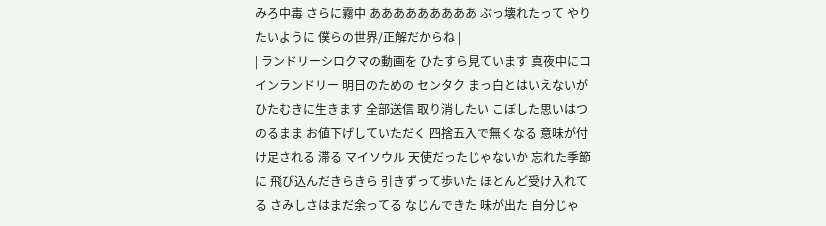みろ中毒 さらに霧中 あああああああああ ぶっ壊れたって やりたいように 僕らの世界/正解だからね |
| ランドリーシロクマの動画を ひたすら見ています 真夜中にコインランドリー 明日のための センタク まっ白とはいえないが ひたむきに生きます 全部送信 取り消したい こぼした思いはつのるまま お値下げしていただく 四捨五入で無くなる 意味が付け足される 滞る マイソウル 天使だったじゃないか 忘れた季節に 飛び込んだきらきら 引きずって歩いた ほとんど受け入れてる さみしさはまだ余ってる なじんできた 味が出た 自分じゃ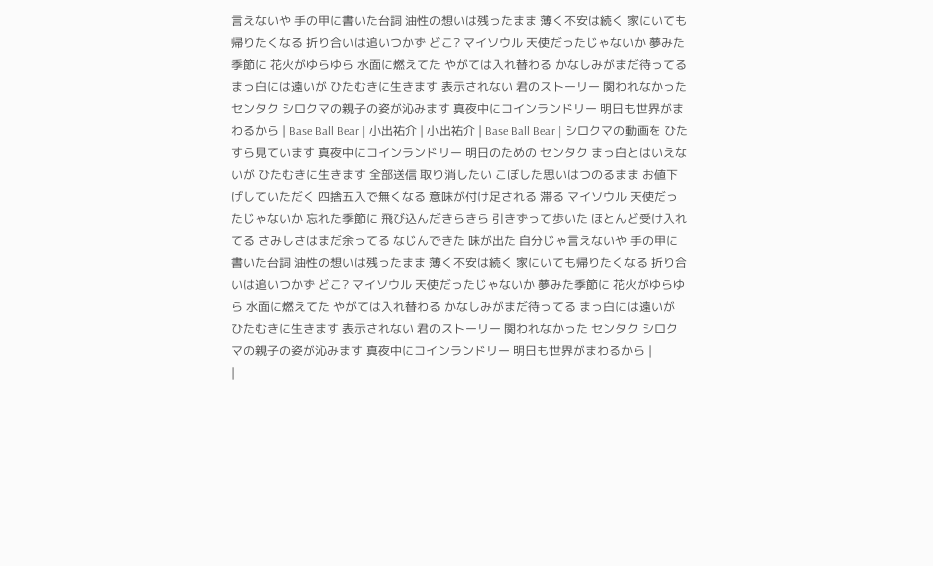言えないや 手の甲に書いた台詞 油性の想いは残ったまま 薄く不安は続く 家にいても帰りたくなる 折り合いは追いつかず どこ? マイソウル 天使だったじゃないか 夢みた季節に 花火がゆらゆら 水面に燃えてた やがては入れ替わる かなしみがまだ待ってる まっ白には遠いが ひたむきに生きます 表示されない 君のストーリー 関われなかった センタク シロクマの親子の姿が沁みます 真夜中にコインランドリー 明日も世界がまわるから | Base Ball Bear | 小出祐介 | 小出祐介 | Base Ball Bear | シロクマの動画を ひたすら見ています 真夜中にコインランドリー 明日のための センタク まっ白とはいえないが ひたむきに生きます 全部送信 取り消したい こぼした思いはつのるまま お値下げしていただく 四捨五入で無くなる 意味が付け足される 滞る マイソウル 天使だったじゃないか 忘れた季節に 飛び込んだきらきら 引きずって歩いた ほとんど受け入れてる さみしさはまだ余ってる なじんできた 味が出た 自分じゃ言えないや 手の甲に書いた台詞 油性の想いは残ったまま 薄く不安は続く 家にいても帰りたくなる 折り合いは追いつかず どこ? マイソウル 天使だったじゃないか 夢みた季節に 花火がゆらゆら 水面に燃えてた やがては入れ替わる かなしみがまだ待ってる まっ白には遠いが ひたむきに生きます 表示されない 君のストーリー 関われなかった センタク シロクマの親子の姿が沁みます 真夜中にコインランドリー 明日も世界がまわるから |
|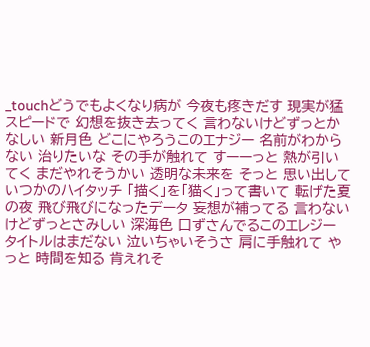_touchどうでもよくなり病が 今夜も疼きだす 現実が猛スピードで 幻想を抜き去ってく 言わないけどずっとかなしい 新月色 どこにやろうこのエナジー 名前がわからない 治りたいな その手が触れて すーーっと 熱が引いてく まだやれそうかい 透明な未来を そっと 思い出して いつかのハイタッチ 「描く」を「猫く」って書いて 転げた夏の夜 飛び飛びになったデータ 妄想が補ってる 言わないけどずっとさみしい 深海色 口ずさんでるこのエレジー タイトルはまだない 泣いちゃいそうさ 肩に手触れて やっと 時間を知る 肯えれそ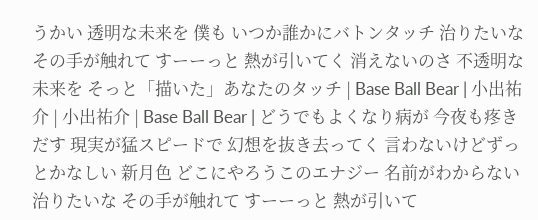うかい 透明な未来を 僕も いつか誰かにバトンタッチ 治りたいな その手が触れて すーーっと 熱が引いてく 消えないのさ 不透明な未来を そっと「描いた」あなたのタッチ | Base Ball Bear | 小出祐介 | 小出祐介 | Base Ball Bear | どうでもよくなり病が 今夜も疼きだす 現実が猛スピードで 幻想を抜き去ってく 言わないけどずっとかなしい 新月色 どこにやろうこのエナジー 名前がわからない 治りたいな その手が触れて すーーっと 熱が引いて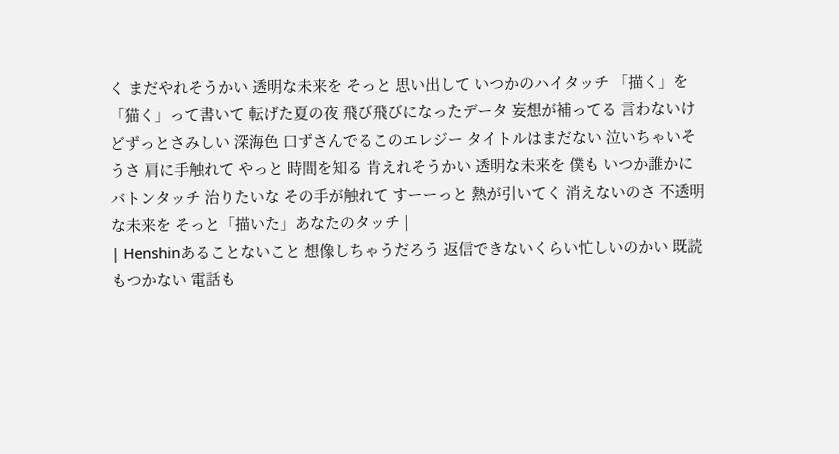く まだやれそうかい 透明な未来を そっと 思い出して いつかのハイタッチ 「描く」を「猫く」って書いて 転げた夏の夜 飛び飛びになったデータ 妄想が補ってる 言わないけどずっとさみしい 深海色 口ずさんでるこのエレジー タイトルはまだない 泣いちゃいそうさ 肩に手触れて やっと 時間を知る 肯えれそうかい 透明な未来を 僕も いつか誰かにバトンタッチ 治りたいな その手が触れて すーーっと 熱が引いてく 消えないのさ 不透明な未来を そっと「描いた」あなたのタッチ |
| Henshinあることないこと 想像しちゃうだろう 返信できないくらい忙しいのかい 既読もつかない 電話も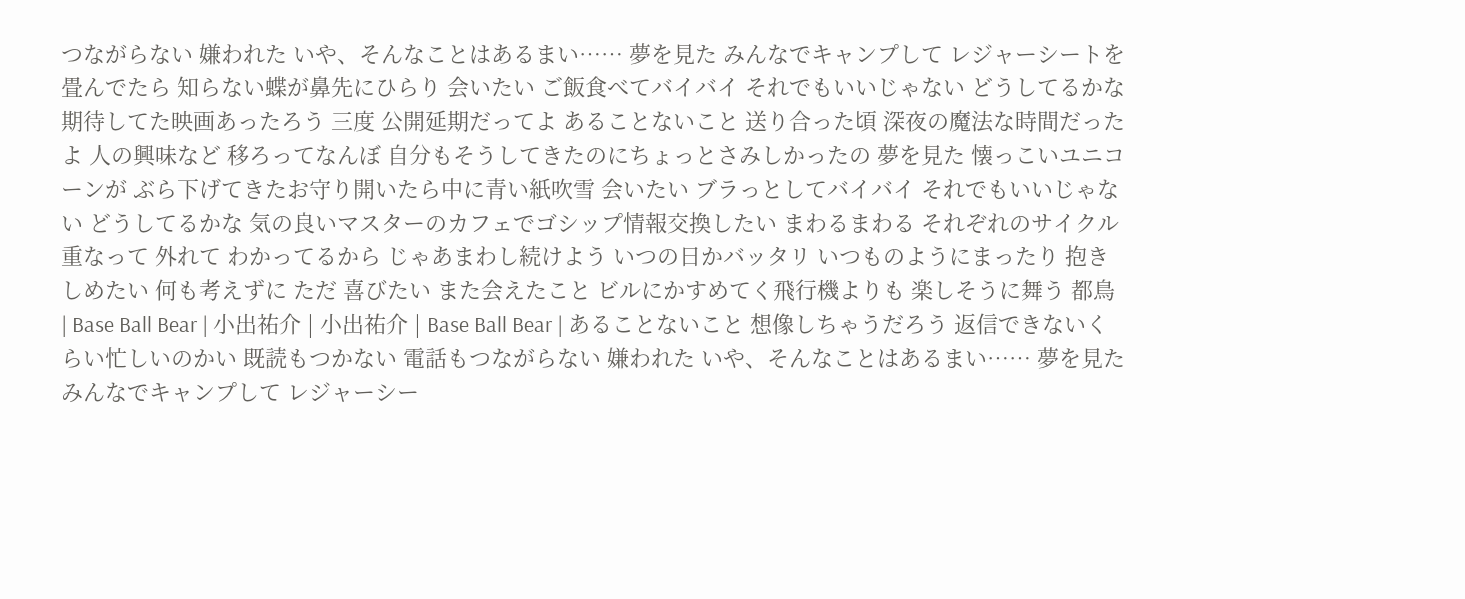つながらない 嫌われた いや、そんなことはあるまい…… 夢を見た みんなでキャンプして レジャーシートを畳んでたら 知らない蝶が鼻先にひらり 会いたい ご飯食べてバイバイ それでもいいじゃない どうしてるかな 期待してた映画あったろう 三度 公開延期だってよ あることないこと 送り合った頃 深夜の魔法な時間だったよ 人の興味など 移ろってなんぼ 自分もそうしてきたのにちょっとさみしかったの 夢を見た 懐っこいユニコーンが ぶら下げてきたお守り開いたら中に青い紙吹雪 会いたい ブラっとしてバイバイ それでもいいじゃない どうしてるかな 気の良いマスターのカフェでゴシップ情報交換したい まわるまわる それぞれのサイクル 重なって 外れて わかってるから じゃあまわし続けよう いつの日かバッタリ いつものようにまったり 抱きしめたい 何も考えずに ただ 喜びたい また会えたこと ビルにかすめてく飛行機よりも 楽しそうに舞う 都鳥 | Base Ball Bear | 小出祐介 | 小出祐介 | Base Ball Bear | あることないこと 想像しちゃうだろう 返信できないくらい忙しいのかい 既読もつかない 電話もつながらない 嫌われた いや、そんなことはあるまい…… 夢を見た みんなでキャンプして レジャーシー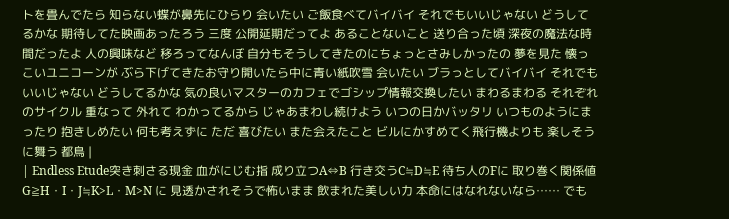トを畳んでたら 知らない蝶が鼻先にひらり 会いたい ご飯食べてバイバイ それでもいいじゃない どうしてるかな 期待してた映画あったろう 三度 公開延期だってよ あることないこと 送り合った頃 深夜の魔法な時間だったよ 人の興味など 移ろってなんぼ 自分もそうしてきたのにちょっとさみしかったの 夢を見た 懐っこいユニコーンが ぶら下げてきたお守り開いたら中に青い紙吹雪 会いたい ブラっとしてバイバイ それでもいいじゃない どうしてるかな 気の良いマスターのカフェでゴシップ情報交換したい まわるまわる それぞれのサイクル 重なって 外れて わかってるから じゃあまわし続けよう いつの日かバッタリ いつものようにまったり 抱きしめたい 何も考えずに ただ 喜びたい また会えたこと ビルにかすめてく飛行機よりも 楽しそうに舞う 都鳥 |
| Endless Etude突き刺さる現金 血がにじむ指 成り立つA⇔B 行き交うC≒D≒E 待ち人のFに 取り巻く関係値 G≧H・I・J≒K>L・M>N に 見透かされそうで怖いまま 飲まれた美しい力 本命にはなれないなら…… でも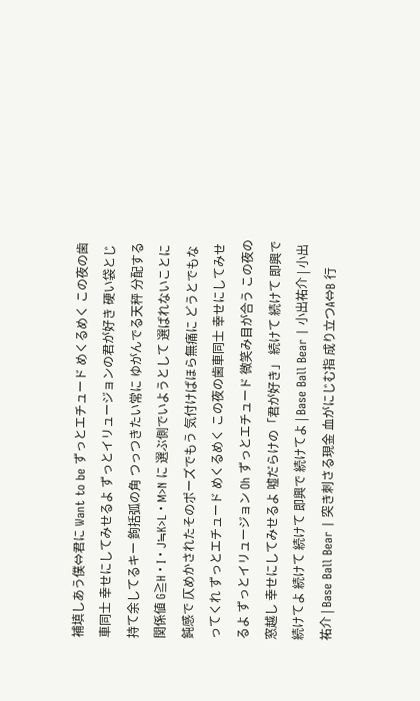補填しあう僕⇔君に Want to be ずっとエチュード めくるめく この夜の歯車同士 幸せにしてみせるよ ずっとイリュージョンの君が好き 硬い袋とじ 持て余してるキー 鉤括弧の角 つっつきたい常に ゆがんでる天秤 分配する関係値 G≧H・I・J≒K>L・M>N に 選ぶ側でいようとして 選ばれないことに鈍感で 仄めかされたそのポーズでもう 気付けばほら無痛に どうとでもなってくれ ずっとエチュード めくるめく この夜の歯車同士 幸せにしてみせるよ ずっとイリュージョン Oh ずっとエチュード 微笑み目が合う この夜の窓越し 幸せにしてみせるよ 嘘だらけの「君が好き」 続けて 続けて 即興で 続けてよ 続けて 続けて 即興で 続けてよ | Base Ball Bear | 小出祐介 | 小出祐介 | Base Ball Bear | 突き刺さる現金 血がにじむ指 成り立つA⇔B 行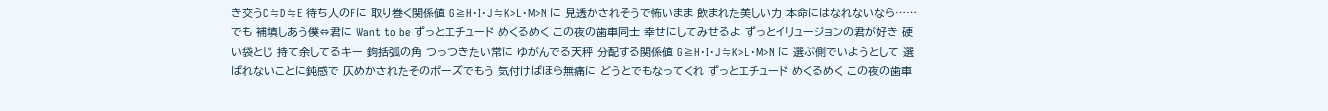き交うC≒D≒E 待ち人のFに 取り巻く関係値 G≧H・I・J≒K>L・M>N に 見透かされそうで怖いまま 飲まれた美しい力 本命にはなれないなら…… でも 補填しあう僕⇔君に Want to be ずっとエチュード めくるめく この夜の歯車同士 幸せにしてみせるよ ずっとイリュージョンの君が好き 硬い袋とじ 持て余してるキー 鉤括弧の角 つっつきたい常に ゆがんでる天秤 分配する関係値 G≧H・I・J≒K>L・M>N に 選ぶ側でいようとして 選ばれないことに鈍感で 仄めかされたそのポーズでもう 気付けばほら無痛に どうとでもなってくれ ずっとエチュード めくるめく この夜の歯車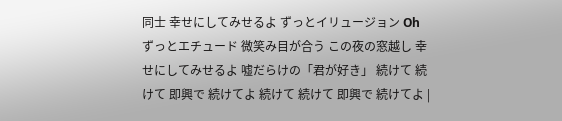同士 幸せにしてみせるよ ずっとイリュージョン Oh ずっとエチュード 微笑み目が合う この夜の窓越し 幸せにしてみせるよ 嘘だらけの「君が好き」 続けて 続けて 即興で 続けてよ 続けて 続けて 即興で 続けてよ |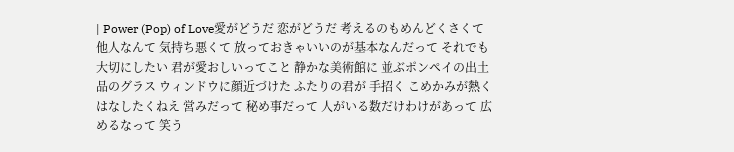| Power (Pop) of Love愛がどうだ 恋がどうだ 考えるのもめんどくさくて 他人なんて 気持ち悪くて 放っておきゃいいのが基本なんだって それでも大切にしたい 君が愛おしいってこと 静かな美術館に 並ぶポンペイの出土品のグラス ウィンドウに顔近づけた ふたりの君が 手招く こめかみが熱く はなしたくねえ 営みだって 秘め事だって 人がいる数だけわけがあって 広めるなって 笑う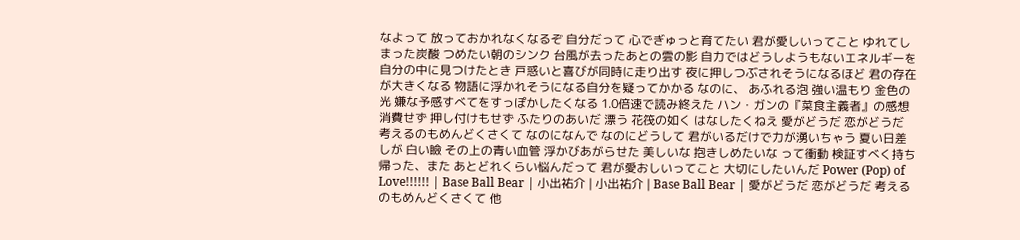なよって 放っておかれなくなるぞ 自分だって 心でぎゅっと育てたい 君が愛しいってこと ゆれてしまった炭酸 つめたい朝のシンク 台風が去ったあとの雲の影 自力ではどうしようもないエネルギーを 自分の中に見つけたとき 戸惑いと喜びが同時に走り出す 夜に押しつぶされそうになるほど 君の存在が大きくなる 物語に浮かれそうになる自分を疑ってかかる なのに、 あふれる泡 強い温もり 金色の光 嫌な予感すべてをすっぽかしたくなる 1.0倍速で読み終えた ハン・ガンの『菜食主義者』の感想 消費せず 押し付けもせず ふたりのあいだ 漂う 花筏の如く はなしたくねえ 愛がどうだ 恋がどうだ 考えるのもめんどくさくて なのになんで なのにどうして 君がいるだけで力が湧いちゃう 夏い日差しが 白い瞼 その上の青い血管 浮かびあがらせた 美しいな 抱きしめたいな って衝動 検証すべく持ち帰った、また あとどれくらい悩んだって 君が愛おしいってこと 大切にしたいんだ Power (Pop) of Love!!!!!! | Base Ball Bear | 小出祐介 | 小出祐介 | Base Ball Bear | 愛がどうだ 恋がどうだ 考えるのもめんどくさくて 他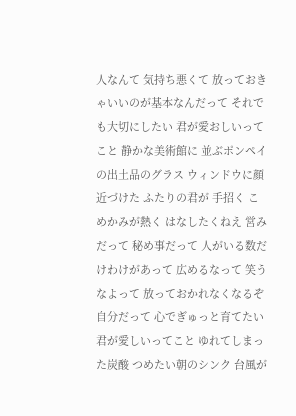人なんて 気持ち悪くて 放っておきゃいいのが基本なんだって それでも大切にしたい 君が愛おしいってこと 静かな美術館に 並ぶポンペイの出土品のグラス ウィンドウに顔近づけた ふたりの君が 手招く こめかみが熱く はなしたくねえ 営みだって 秘め事だって 人がいる数だけわけがあって 広めるなって 笑うなよって 放っておかれなくなるぞ 自分だって 心でぎゅっと育てたい 君が愛しいってこと ゆれてしまった炭酸 つめたい朝のシンク 台風が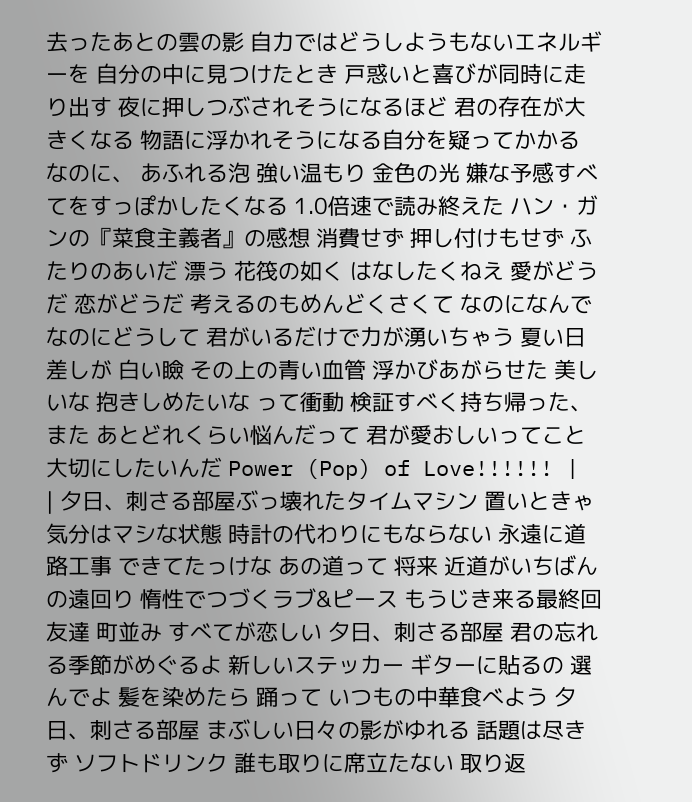去ったあとの雲の影 自力ではどうしようもないエネルギーを 自分の中に見つけたとき 戸惑いと喜びが同時に走り出す 夜に押しつぶされそうになるほど 君の存在が大きくなる 物語に浮かれそうになる自分を疑ってかかる なのに、 あふれる泡 強い温もり 金色の光 嫌な予感すべてをすっぽかしたくなる 1.0倍速で読み終えた ハン・ガンの『菜食主義者』の感想 消費せず 押し付けもせず ふたりのあいだ 漂う 花筏の如く はなしたくねえ 愛がどうだ 恋がどうだ 考えるのもめんどくさくて なのになんで なのにどうして 君がいるだけで力が湧いちゃう 夏い日差しが 白い瞼 その上の青い血管 浮かびあがらせた 美しいな 抱きしめたいな って衝動 検証すべく持ち帰った、また あとどれくらい悩んだって 君が愛おしいってこと 大切にしたいんだ Power (Pop) of Love!!!!!! |
| 夕日、刺さる部屋ぶっ壊れたタイムマシン 置いときゃ気分はマシな状態 時計の代わりにもならない 永遠に道路工事 できてたっけな あの道って 将来 近道がいちばんの遠回り 惰性でつづくラブ&ピース もうじき来る最終回 友達 町並み すべてが恋しい 夕日、刺さる部屋 君の忘れる季節がめぐるよ 新しいステッカー ギターに貼るの 選んでよ 髪を染めたら 踊って いつもの中華食べよう 夕日、刺さる部屋 まぶしい日々の影がゆれる 話題は尽きず ソフトドリンク 誰も取りに席立たない 取り返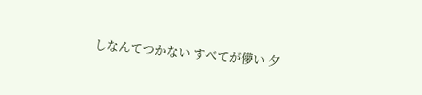しなんてつかない すべてが儚い 夕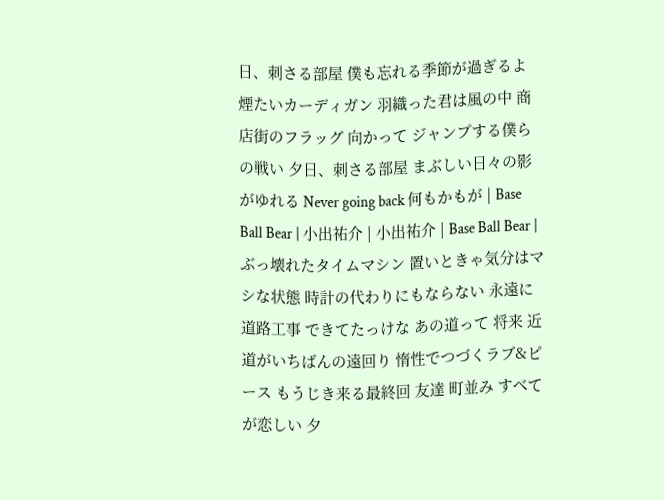日、刺さる部屋 僕も忘れる季節が過ぎるよ 煙たいカーディガン 羽織った君は風の中 商店街のフラッグ 向かって ジャンプする僕らの戦い 夕日、刺さる部屋 まぶしい日々の影がゆれる Never going back 何もかもが | Base Ball Bear | 小出祐介 | 小出祐介 | Base Ball Bear | ぶっ壊れたタイムマシン 置いときゃ気分はマシな状態 時計の代わりにもならない 永遠に道路工事 できてたっけな あの道って 将来 近道がいちばんの遠回り 惰性でつづくラブ&ピース もうじき来る最終回 友達 町並み すべてが恋しい 夕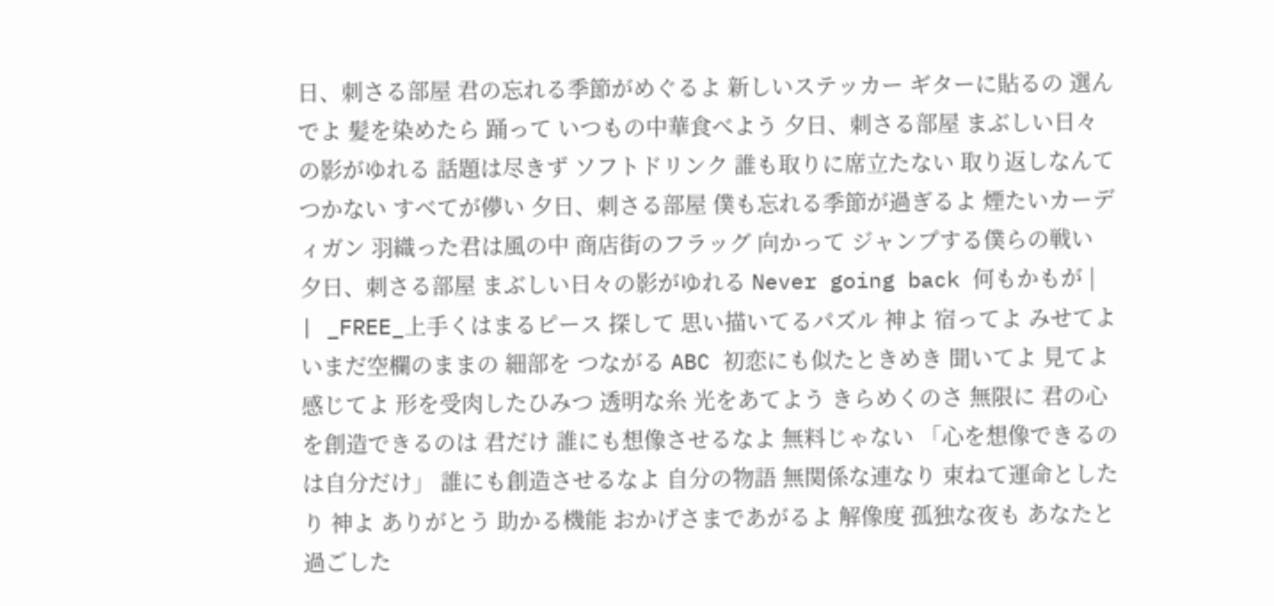日、刺さる部屋 君の忘れる季節がめぐるよ 新しいステッカー ギターに貼るの 選んでよ 髪を染めたら 踊って いつもの中華食べよう 夕日、刺さる部屋 まぶしい日々の影がゆれる 話題は尽きず ソフトドリンク 誰も取りに席立たない 取り返しなんてつかない すべてが儚い 夕日、刺さる部屋 僕も忘れる季節が過ぎるよ 煙たいカーディガン 羽織った君は風の中 商店街のフラッグ 向かって ジャンプする僕らの戦い 夕日、刺さる部屋 まぶしい日々の影がゆれる Never going back 何もかもが |
| _FREE_上手くはまるピース 探して 思い描いてるパズル 神よ 宿ってよ みせてよ いまだ空欄のままの 細部を つながる ABC 初恋にも似たときめき 聞いてよ 見てよ 感じてよ 形を受肉したひみつ 透明な糸 光をあてよう きらめくのさ 無限に 君の心を創造できるのは 君だけ 誰にも想像させるなよ 無料じゃない 「心を想像できるのは自分だけ」 誰にも創造させるなよ 自分の物語 無関係な連なり 束ねて運命としたり 神よ ありがとう 助かる機能 おかげさまであがるよ 解像度 孤独な夜も あなたと過ごした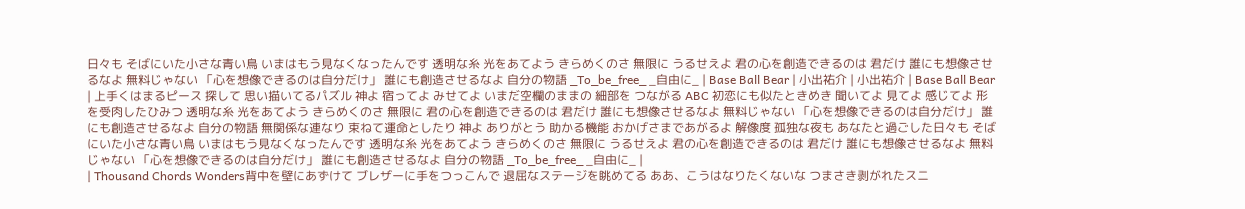日々も そばにいた小さな青い鳥 いまはもう見なくなったんです 透明な糸 光をあてよう きらめくのさ 無限に うるせえよ 君の心を創造できるのは 君だけ 誰にも想像させるなよ 無料じゃない 「心を想像できるのは自分だけ」 誰にも創造させるなよ 自分の物語 _To_be_free_ _自由に_ | Base Ball Bear | 小出祐介 | 小出祐介 | Base Ball Bear | 上手くはまるピース 探して 思い描いてるパズル 神よ 宿ってよ みせてよ いまだ空欄のままの 細部を つながる ABC 初恋にも似たときめき 聞いてよ 見てよ 感じてよ 形を受肉したひみつ 透明な糸 光をあてよう きらめくのさ 無限に 君の心を創造できるのは 君だけ 誰にも想像させるなよ 無料じゃない 「心を想像できるのは自分だけ」 誰にも創造させるなよ 自分の物語 無関係な連なり 束ねて運命としたり 神よ ありがとう 助かる機能 おかげさまであがるよ 解像度 孤独な夜も あなたと過ごした日々も そばにいた小さな青い鳥 いまはもう見なくなったんです 透明な糸 光をあてよう きらめくのさ 無限に うるせえよ 君の心を創造できるのは 君だけ 誰にも想像させるなよ 無料じゃない 「心を想像できるのは自分だけ」 誰にも創造させるなよ 自分の物語 _To_be_free_ _自由に_ |
| Thousand Chords Wonders背中を壁にあずけて ブレザーに手をつっこんで 退屈なステージを眺めてる ああ、こうはなりたくないな つまさき剥がれたスニ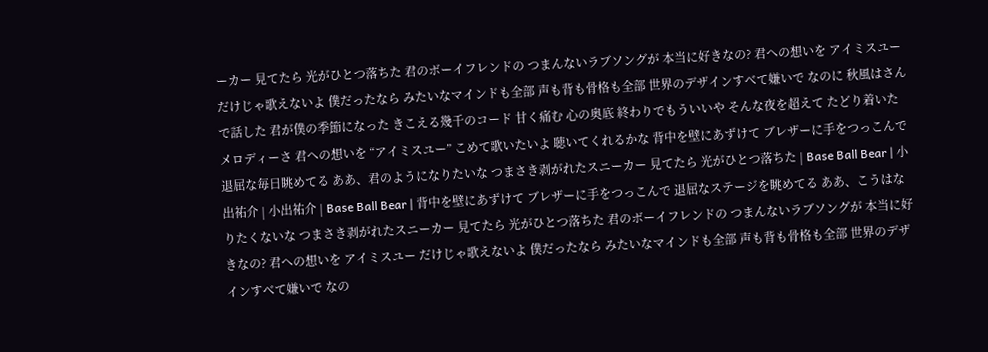ーカー 見てたら 光がひとつ落ちた 君のボーイフレンドの つまんないラブソングが 本当に好きなの? 君への想いを アイミスユー だけじゃ歌えないよ 僕だったなら みたいなマインドも全部 声も背も骨格も全部 世界のデザインすべて嫌いで なのに 秋風はさんで話した 君が僕の季節になった きこえる幾千のコード 甘く痛む 心の奥底 終わりでもういいや そんな夜を超えて たどり着いたメロディーさ 君への想いを “アイミスユー” こめて歌いたいよ 聴いてくれるかな 背中を壁にあずけて ブレザーに手をつっこんで 退屈な毎日眺めてる ああ、君のようになりたいな つまさき剥がれたスニーカー 見てたら 光がひとつ落ちた | Base Ball Bear | 小出祐介 | 小出祐介 | Base Ball Bear | 背中を壁にあずけて ブレザーに手をつっこんで 退屈なステージを眺めてる ああ、こうはなりたくないな つまさき剥がれたスニーカー 見てたら 光がひとつ落ちた 君のボーイフレンドの つまんないラブソングが 本当に好きなの? 君への想いを アイミスユー だけじゃ歌えないよ 僕だったなら みたいなマインドも全部 声も背も骨格も全部 世界のデザインすべて嫌いで なの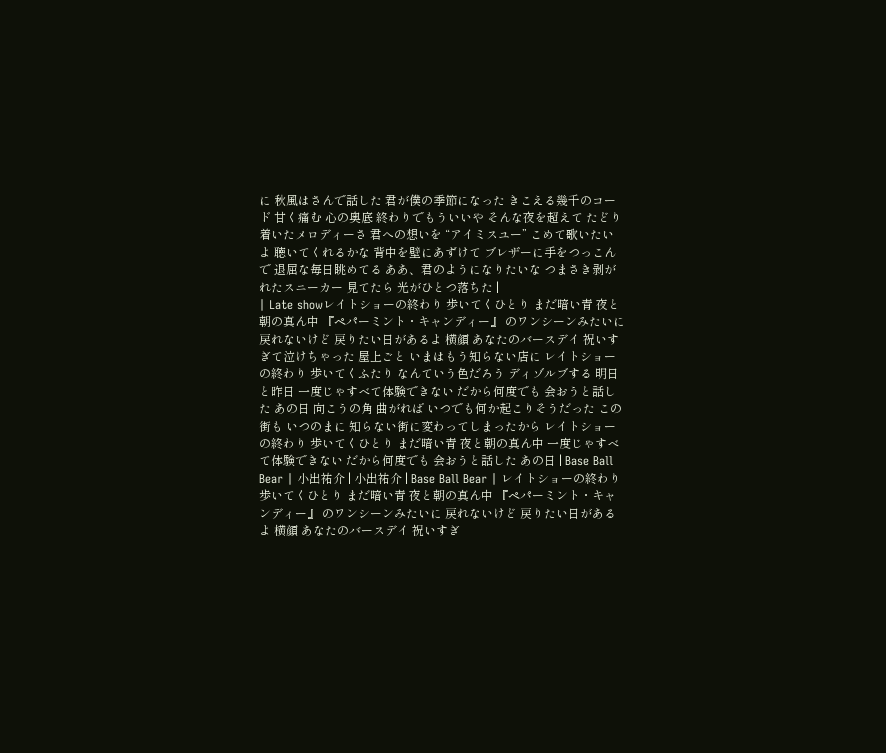に 秋風はさんで話した 君が僕の季節になった きこえる幾千のコード 甘く痛む 心の奥底 終わりでもういいや そんな夜を超えて たどり着いたメロディーさ 君への想いを “アイミスユー” こめて歌いたいよ 聴いてくれるかな 背中を壁にあずけて ブレザーに手をつっこんで 退屈な毎日眺めてる ああ、君のようになりたいな つまさき剥がれたスニーカー 見てたら 光がひとつ落ちた |
| Late showレイトショーの終わり 歩いてくひとり まだ暗い青 夜と朝の真ん中 『ペパーミント・キャンディー』 のワンシーンみたいに 戻れないけど 戻りたい日があるよ 横顔 あなたのバースデイ 祝いすぎて泣けちゃった 屋上ごと いまはもう知らない店に レイトショーの終わり 歩いてくふたり なんていう色だろう ディゾルブする 明日と昨日 一度じゃすべて体験できない だから何度でも 会おうと話した あの日 向こうの角 曲がれば いつでも何か起こりそうだった この街も いつのまに 知らない街に変わってしまったから レイトショーの終わり 歩いてくひとり まだ暗い青 夜と朝の真ん中 一度じゃすべて体験できない だから何度でも 会おうと話した あの日 | Base Ball Bear | 小出祐介 | 小出祐介 | Base Ball Bear | レイトショーの終わり 歩いてくひとり まだ暗い青 夜と朝の真ん中 『ペパーミント・キャンディー』 のワンシーンみたいに 戻れないけど 戻りたい日があるよ 横顔 あなたのバースデイ 祝いすぎ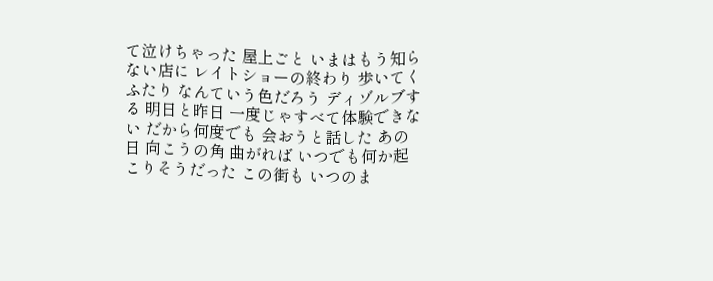て泣けちゃった 屋上ごと いまはもう知らない店に レイトショーの終わり 歩いてくふたり なんていう色だろう ディゾルブする 明日と昨日 一度じゃすべて体験できない だから何度でも 会おうと話した あの日 向こうの角 曲がれば いつでも何か起こりそうだった この街も いつのま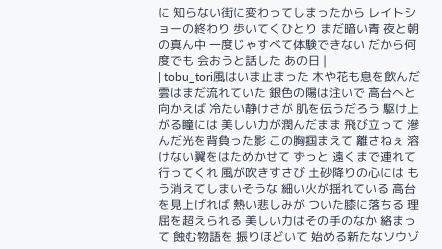に 知らない街に変わってしまったから レイトショーの終わり 歩いてくひとり まだ暗い青 夜と朝の真ん中 一度じゃすべて体験できない だから何度でも 会おうと話した あの日 |
| tobu_tori風はいま止まった 木や花も息を飲んだ 雲はまだ流れていた 銀色の陽は注いで 高台へと向かえば 冷たい静けさが 肌を伝うだろう 駆け上がる瞳には 美しい力が潤んだまま 飛び立って 滲んだ光を背負った影 この胸掴まえて 離さねぇ 溶けない翼をはためかせて ずっと 遠くまで連れて行ってくれ 風が吹きすさび 土砂降りの心には もう消えてしまいそうな 細い火が揺れている 高台を見上げれば 熱い悲しみが ついた膝に落ちる 理屈を超えられる 美しい力はその手のなか 絡まって 蝕む物語を 振りほどいて 始める新たなソウゾ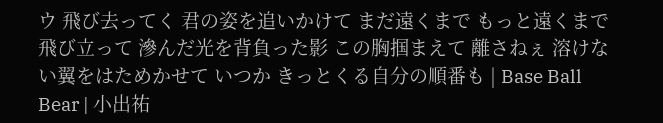ウ 飛び去ってく 君の姿を追いかけて まだ遠くまで もっと遠くまで 飛び立って 滲んだ光を背負った影 この胸掴まえて 離さねぇ 溶けない翼をはためかせて いつか きっとくる自分の順番も | Base Ball Bear | 小出祐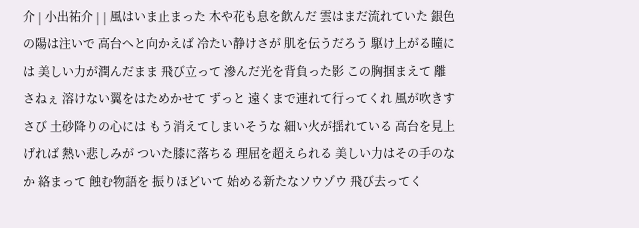介 | 小出祐介 | | 風はいま止まった 木や花も息を飲んだ 雲はまだ流れていた 銀色の陽は注いで 高台へと向かえば 冷たい静けさが 肌を伝うだろう 駆け上がる瞳には 美しい力が潤んだまま 飛び立って 滲んだ光を背負った影 この胸掴まえて 離さねぇ 溶けない翼をはためかせて ずっと 遠くまで連れて行ってくれ 風が吹きすさび 土砂降りの心には もう消えてしまいそうな 細い火が揺れている 高台を見上げれば 熱い悲しみが ついた膝に落ちる 理屈を超えられる 美しい力はその手のなか 絡まって 蝕む物語を 振りほどいて 始める新たなソウゾウ 飛び去ってく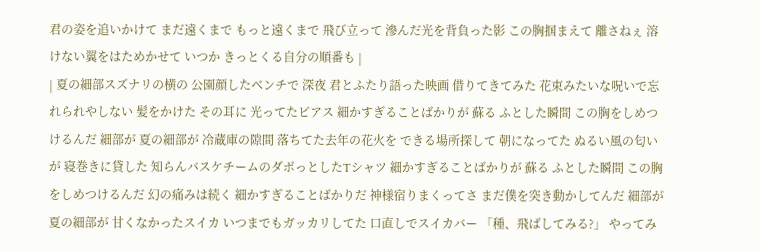君の姿を追いかけて まだ遠くまで もっと遠くまで 飛び立って 滲んだ光を背負った影 この胸掴まえて 離さねぇ 溶けない翼をはためかせて いつか きっとくる自分の順番も |
| 夏の細部スズナリの横の 公園顔したベンチで 深夜 君とふたり語った映画 借りてきてみた 花束みたいな呪いで忘れられやしない 髪をかけた その耳に 光ってたピアス 細かすぎることばかりが 蘇る ふとした瞬間 この胸をしめつけるんだ 細部が 夏の細部が 冷蔵庫の隙間 落ちてた去年の花火を できる場所探して 朝になってた ぬるい風の匂いが 寝巻きに貸した 知らんバスケチームのダボっとしたTシャツ 細かすぎることばかりが 蘇る ふとした瞬間 この胸をしめつけるんだ 幻の痛みは続く 細かすぎることばかりだ 神様宿りまくってさ まだ僕を突き動かしてんだ 細部が 夏の細部が 甘くなかったスイカ いつまでもガッカリしてた 口直しでスイカバー 「種、飛ばしてみる?」 やってみ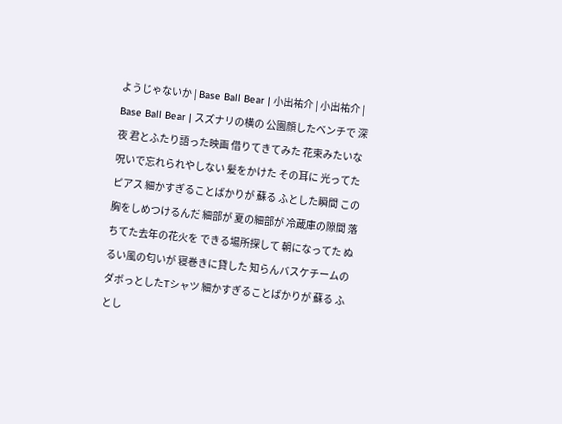ようじゃないか | Base Ball Bear | 小出祐介 | 小出祐介 | Base Ball Bear | スズナリの横の 公園顔したベンチで 深夜 君とふたり語った映画 借りてきてみた 花束みたいな呪いで忘れられやしない 髪をかけた その耳に 光ってたピアス 細かすぎることばかりが 蘇る ふとした瞬間 この胸をしめつけるんだ 細部が 夏の細部が 冷蔵庫の隙間 落ちてた去年の花火を できる場所探して 朝になってた ぬるい風の匂いが 寝巻きに貸した 知らんバスケチームのダボっとしたTシャツ 細かすぎることばかりが 蘇る ふとし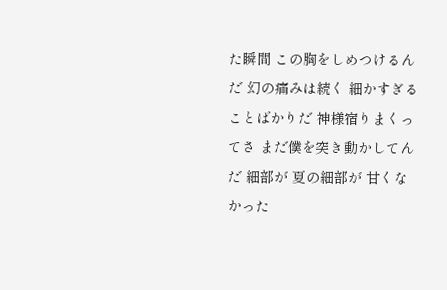た瞬間 この胸をしめつけるんだ 幻の痛みは続く 細かすぎることばかりだ 神様宿りまくってさ まだ僕を突き動かしてんだ 細部が 夏の細部が 甘くなかった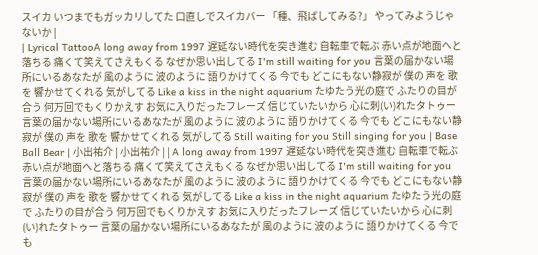スイカ いつまでもガッカリしてた 口直しでスイカバー 「種、飛ばしてみる?」 やってみようじゃないか |
| Lyrical TattooA long away from 1997 遅延ない時代を突き進む 自転車で転ぶ 赤い点が地面へと落ちる 痛くて笑えてさえもくる なぜか思い出してる I'm still waiting for you 言葉の届かない場所にいるあなたが 風のように 波のように 語りかけてくる 今でも どこにもない静寂が 僕の 声を 歌を 響かせてくれる 気がしてる Like a kiss in the night aquarium たゆたう光の庭で ふたりの目が合う 何万回でもくりかえす お気に入りだったフレーズ 信じていたいから 心に刺(い)れたタトゥー 言葉の届かない場所にいるあなたが 風のように 波のように 語りかけてくる 今でも どこにもない静寂が 僕の 声を 歌を 響かせてくれる 気がしてる Still waiting for you Still singing for you | Base Ball Bear | 小出祐介 | 小出祐介 | | A long away from 1997 遅延ない時代を突き進む 自転車で転ぶ 赤い点が地面へと落ちる 痛くて笑えてさえもくる なぜか思い出してる I'm still waiting for you 言葉の届かない場所にいるあなたが 風のように 波のように 語りかけてくる 今でも どこにもない静寂が 僕の 声を 歌を 響かせてくれる 気がしてる Like a kiss in the night aquarium たゆたう光の庭で ふたりの目が合う 何万回でもくりかえす お気に入りだったフレーズ 信じていたいから 心に刺(い)れたタトゥー 言葉の届かない場所にいるあなたが 風のように 波のように 語りかけてくる 今でも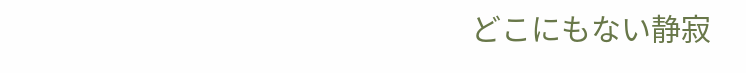どこにもない静寂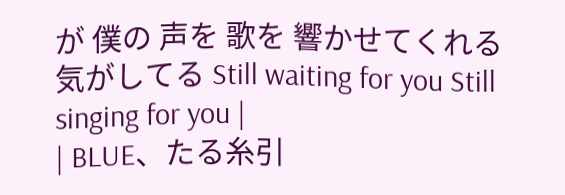が 僕の 声を 歌を 響かせてくれる 気がしてる Still waiting for you Still singing for you |
| BLUE、たる糸引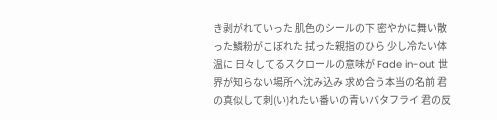き剥がれていった 肌色のシールの下 密やかに舞い散った鱗粉がこぼれた 拭った親指のひら 少し冷たい体温に 日々してるスクロールの意味が Fade in-out 世界が知らない場所へ沈み込み 求め合う本当の名前 君の真似して刺(い)れたい番いの青いバタフライ 君の反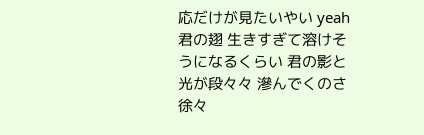応だけが見たいやい yeah 君の翅 生きすぎて溶けそうになるくらい 君の影と光が段々々 滲んでくのさ 徐々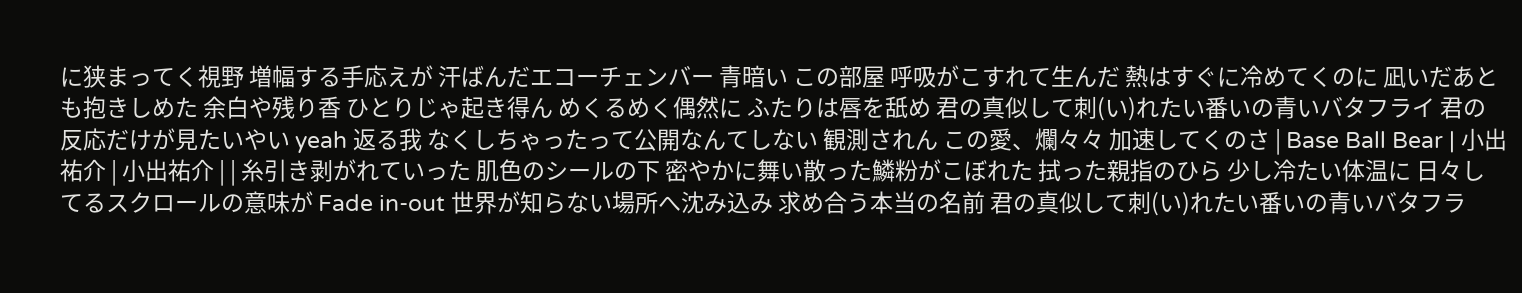に狭まってく視野 増幅する手応えが 汗ばんだエコーチェンバー 青暗い この部屋 呼吸がこすれて生んだ 熱はすぐに冷めてくのに 凪いだあとも抱きしめた 余白や残り香 ひとりじゃ起き得ん めくるめく偶然に ふたりは唇を舐め 君の真似して刺(い)れたい番いの青いバタフライ 君の反応だけが見たいやい yeah 返る我 なくしちゃったって公開なんてしない 観測されん この愛、爛々々 加速してくのさ | Base Ball Bear | 小出祐介 | 小出祐介 | | 糸引き剥がれていった 肌色のシールの下 密やかに舞い散った鱗粉がこぼれた 拭った親指のひら 少し冷たい体温に 日々してるスクロールの意味が Fade in-out 世界が知らない場所へ沈み込み 求め合う本当の名前 君の真似して刺(い)れたい番いの青いバタフラ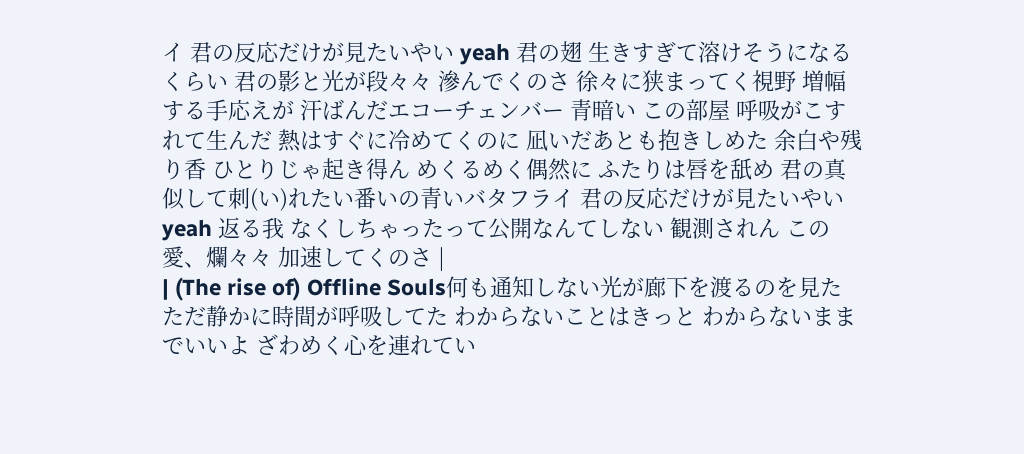イ 君の反応だけが見たいやい yeah 君の翅 生きすぎて溶けそうになるくらい 君の影と光が段々々 滲んでくのさ 徐々に狭まってく視野 増幅する手応えが 汗ばんだエコーチェンバー 青暗い この部屋 呼吸がこすれて生んだ 熱はすぐに冷めてくのに 凪いだあとも抱きしめた 余白や残り香 ひとりじゃ起き得ん めくるめく偶然に ふたりは唇を舐め 君の真似して刺(い)れたい番いの青いバタフライ 君の反応だけが見たいやい yeah 返る我 なくしちゃったって公開なんてしない 観測されん この愛、爛々々 加速してくのさ |
| (The rise of) Offline Souls何も通知しない光が廊下を渡るのを見た ただ静かに時間が呼吸してた わからないことはきっと わからないままでいいよ ざわめく心を連れてい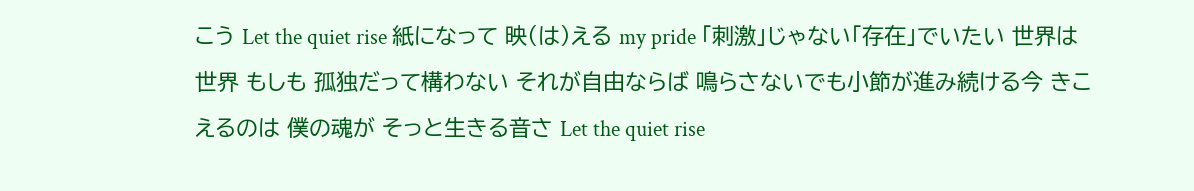こう Let the quiet rise 紙になって 映(は)える my pride 「刺激」じゃない「存在」でいたい 世界は世界 もしも 孤独だって構わない それが自由ならば 鳴らさないでも小節が進み続ける今 きこえるのは 僕の魂が そっと生きる音さ Let the quiet rise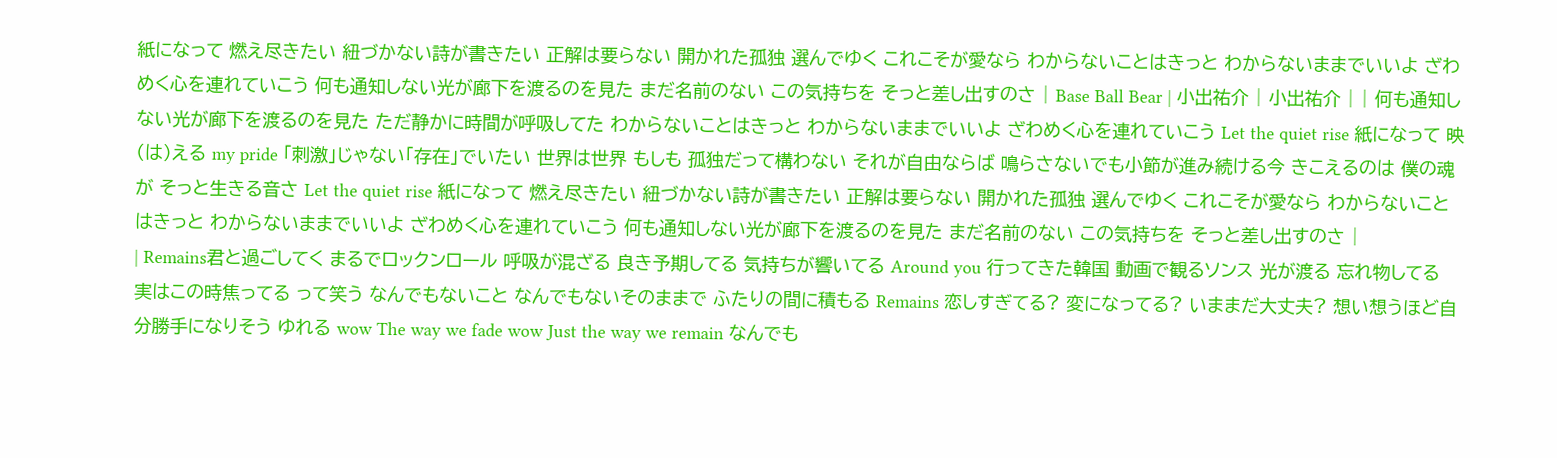紙になって 燃え尽きたい 紐づかない詩が書きたい 正解は要らない 開かれた孤独 選んでゆく これこそが愛なら わからないことはきっと わからないままでいいよ ざわめく心を連れていこう 何も通知しない光が廊下を渡るのを見た まだ名前のない この気持ちを そっと差し出すのさ | Base Ball Bear | 小出祐介 | 小出祐介 | | 何も通知しない光が廊下を渡るのを見た ただ静かに時間が呼吸してた わからないことはきっと わからないままでいいよ ざわめく心を連れていこう Let the quiet rise 紙になって 映(は)える my pride 「刺激」じゃない「存在」でいたい 世界は世界 もしも 孤独だって構わない それが自由ならば 鳴らさないでも小節が進み続ける今 きこえるのは 僕の魂が そっと生きる音さ Let the quiet rise 紙になって 燃え尽きたい 紐づかない詩が書きたい 正解は要らない 開かれた孤独 選んでゆく これこそが愛なら わからないことはきっと わからないままでいいよ ざわめく心を連れていこう 何も通知しない光が廊下を渡るのを見た まだ名前のない この気持ちを そっと差し出すのさ |
| Remains君と過ごしてく まるでロックンロール 呼吸が混ざる 良き予期してる 気持ちが響いてる Around you 行ってきた韓国 動画で観るソンス 光が渡る 忘れ物してる 実はこの時焦ってる って笑う なんでもないこと なんでもないそのままで ふたりの間に積もる Remains 恋しすぎてる? 変になってる? いままだ大丈夫? 想い想うほど自分勝手になりそう ゆれる wow The way we fade wow Just the way we remain なんでも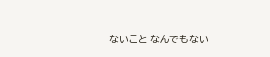ないこと なんでもない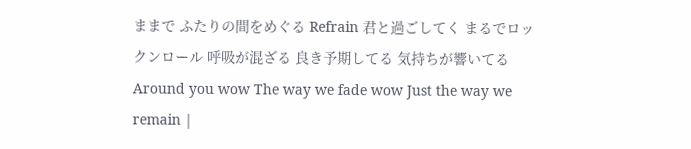ままで ふたりの間をめぐる Refrain 君と過ごしてく まるでロックンロール 呼吸が混ざる 良き予期してる 気持ちが響いてる Around you wow The way we fade wow Just the way we remain |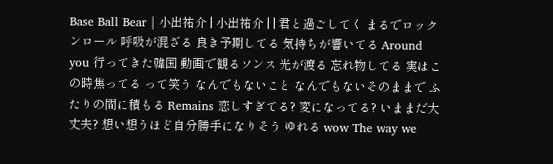Base Ball Bear | 小出祐介 | 小出祐介 | | 君と過ごしてく まるでロックンロール 呼吸が混ざる 良き予期してる 気持ちが響いてる Around you 行ってきた韓国 動画で観るソンス 光が渡る 忘れ物してる 実はこの時焦ってる って笑う なんでもないこと なんでもないそのままで ふたりの間に積もる Remains 恋しすぎてる? 変になってる? いままだ大丈夫? 想い想うほど自分勝手になりそう ゆれる wow The way we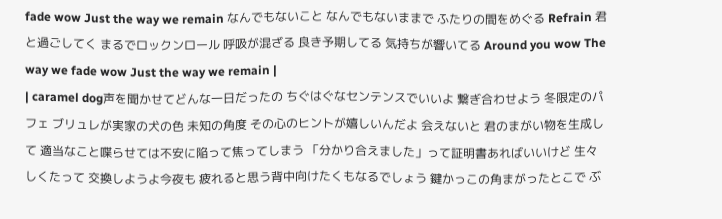fade wow Just the way we remain なんでもないこと なんでもないままで ふたりの間をめぐる Refrain 君と過ごしてく まるでロックンロール 呼吸が混ざる 良き予期してる 気持ちが響いてる Around you wow The way we fade wow Just the way we remain |
| caramel dog声を聞かせてどんな一日だったの ちぐはぐなセンテンスでいいよ 繋ぎ合わせよう 冬限定のパフェ ブリュレが実家の犬の色 未知の角度 その心のヒントが嬉しいんだよ 会えないと 君のまがい物を生成して 適当なこと喋らせては不安に陥って焦ってしまう 「分かり合えました」って証明書あればいいけど 生々しくたって 交換しようよ今夜も 疲れると思う背中向けたくもなるでしょう 鍵かっこの角まがったとこで ぶ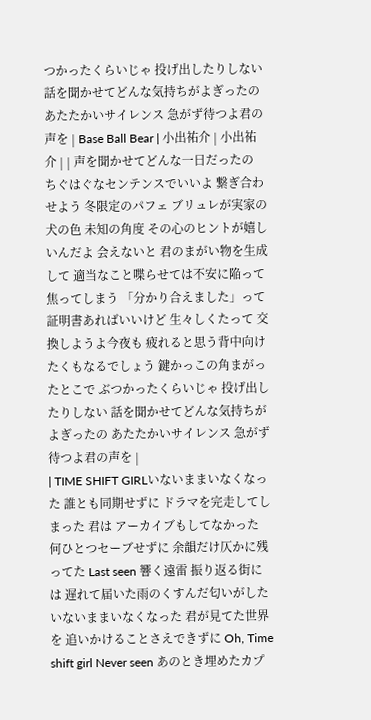つかったくらいじゃ 投げ出したりしない 話を聞かせてどんな気持ちがよぎったの あたたかいサイレンス 急がず待つよ君の声を | Base Ball Bear | 小出祐介 | 小出祐介 | | 声を聞かせてどんな一日だったの ちぐはぐなセンテンスでいいよ 繋ぎ合わせよう 冬限定のパフェ ブリュレが実家の犬の色 未知の角度 その心のヒントが嬉しいんだよ 会えないと 君のまがい物を生成して 適当なこと喋らせては不安に陥って焦ってしまう 「分かり合えました」って証明書あればいいけど 生々しくたって 交換しようよ今夜も 疲れると思う背中向けたくもなるでしょう 鍵かっこの角まがったとこで ぶつかったくらいじゃ 投げ出したりしない 話を聞かせてどんな気持ちがよぎったの あたたかいサイレンス 急がず待つよ君の声を |
| TIME SHIFT GIRLいないままいなくなった 誰とも同期せずに ドラマを完走してしまった 君は アーカイブもしてなかった 何ひとつセーブせずに 余韻だけ仄かに残ってた Last seen 響く遠雷 振り返る街には 遅れて届いた雨のくすんだ匂いがした いないままいなくなった 君が見てた世界を 追いかけることさえできずに Oh, Time shift girl Never seen あのとき埋めたカプ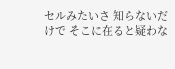セルみたいさ 知らないだけで そこに在ると疑わな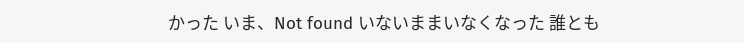かった いま、Not found いないままいなくなった 誰とも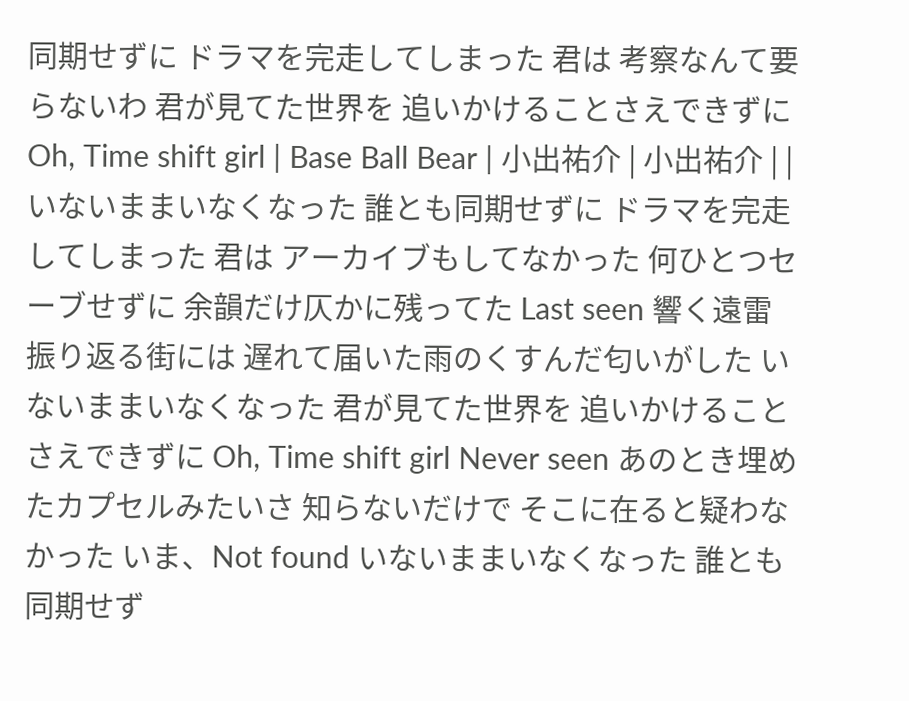同期せずに ドラマを完走してしまった 君は 考察なんて要らないわ 君が見てた世界を 追いかけることさえできずに Oh, Time shift girl | Base Ball Bear | 小出祐介 | 小出祐介 | | いないままいなくなった 誰とも同期せずに ドラマを完走してしまった 君は アーカイブもしてなかった 何ひとつセーブせずに 余韻だけ仄かに残ってた Last seen 響く遠雷 振り返る街には 遅れて届いた雨のくすんだ匂いがした いないままいなくなった 君が見てた世界を 追いかけることさえできずに Oh, Time shift girl Never seen あのとき埋めたカプセルみたいさ 知らないだけで そこに在ると疑わなかった いま、Not found いないままいなくなった 誰とも同期せず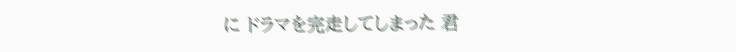に ドラマを完走してしまった 君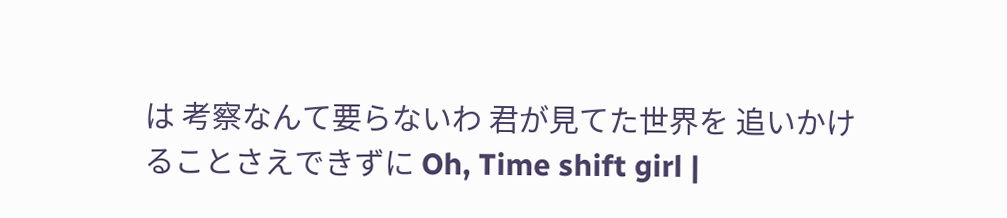は 考察なんて要らないわ 君が見てた世界を 追いかけることさえできずに Oh, Time shift girl |